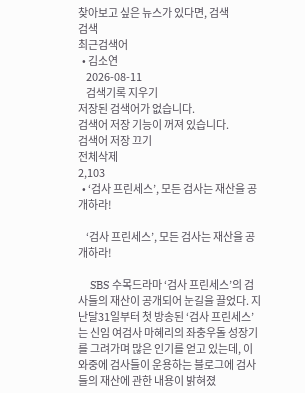찾아보고 싶은 뉴스가 있다면, 검색
검색
최근검색어
  • 김소연
    2026-08-11
    검색기록 지우기
저장된 검색어가 없습니다.
검색어 저장 기능이 꺼져 있습니다.
검색어 저장 끄기
전체삭제
2,103
  • ‘검사 프린세스’, 모든 검사는 재산을 공개하라!

    ‘검사 프린세스’, 모든 검사는 재산을 공개하라!

    SBS 수목드라마 ‘검사 프린세스’의 검사들의 재산이 공개되어 눈길을 끌었다. 지난달31일부터 첫 방송된 ‘검사 프린세스’는 신임 여검사 마혜리의 좌충우돌 성장기를 그려가며 많은 인기를 얻고 있는데, 이 와중에 검사들이 운용하는 블로그에 검사들의 재산에 관한 내용이 밝혀졌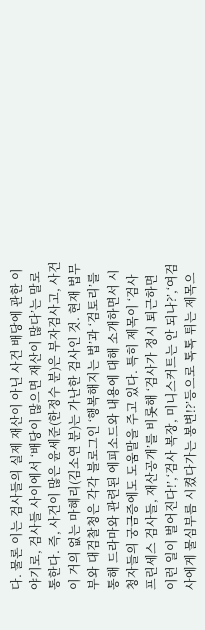다. 물론 이는 검사들의 실제 재산이 아닌 사건 배당에 관한 이야기로, 검사들 사이에서 ‘배당이 많으면 재산이 많다’는 말로 통한다. 즉, 사건이 많은 윤세준(한정수 분)은 부자검사고, 사건이 거의 없는 마혜리(김소연 분)는 가난한 검사인 것. 현재 법무부와 대검찰청은 각각 블로그인 ‘행복해지는 법’과 ‘검토리’를 통해 드라마와 관련된 에피소드와 내용에 대해 소개하면서 시청자들의 궁금증에도 도움말을 주고 있다. 특히 제목이 ‘검사 프린세스 검사들, 재산공개’를 비롯해 ‘검사가 정시 퇴근하면 이런 일이 벌어진다!’,‘검사 복장, 미니스커트는 안 되나?’,‘여검사에게 물심부름 시켰다가는 봉변!?’등으로 톡톡 튀는 제목으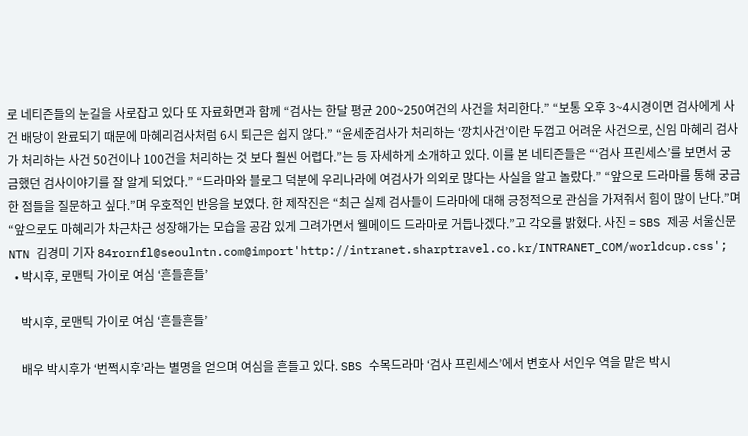로 네티즌들의 눈길을 사로잡고 있다 또 자료화면과 함께 “검사는 한달 평균 200~250여건의 사건을 처리한다.” “보통 오후 3~4시경이면 검사에게 사건 배당이 완료되기 때문에 마혜리검사처럼 6시 퇴근은 쉽지 않다.” “윤세준검사가 처리하는 ‘깡치사건’이란 두껍고 어려운 사건으로, 신임 마혜리 검사가 처리하는 사건 50건이나 100건을 처리하는 것 보다 훨씬 어렵다.”는 등 자세하게 소개하고 있다. 이를 본 네티즌들은 “‘검사 프린세스’를 보면서 궁금했던 검사이야기를 잘 알게 되었다.” “드라마와 블로그 덕분에 우리나라에 여검사가 의외로 많다는 사실을 알고 놀랐다.” “앞으로 드라마를 통해 궁금한 점들을 질문하고 싶다.”며 우호적인 반응을 보였다. 한 제작진은 “최근 실제 검사들이 드라마에 대해 긍정적으로 관심을 가져줘서 힘이 많이 난다.”며 “앞으로도 마혜리가 차근차근 성장해가는 모습을 공감 있게 그려가면서 웰메이드 드라마로 거듭나겠다.”고 각오를 밝혔다. 사진 = SBS 제공 서울신문NTN 김경미 기자 84rornfl@seoulntn.com@import'http://intranet.sharptravel.co.kr/INTRANET_COM/worldcup.css';
  • 박시후, 로맨틱 가이로 여심 ‘흔들흔들’

    박시후, 로맨틱 가이로 여심 ‘흔들흔들’

    배우 박시후가 ‘번쩍시후’라는 별명을 얻으며 여심을 흔들고 있다. SBS 수목드라마 ‘검사 프린세스’에서 변호사 서인우 역을 맡은 박시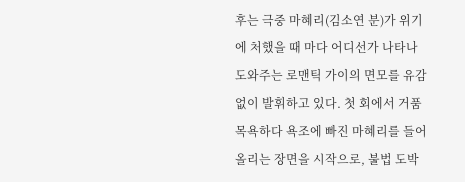후는 극중 마혜리(김소연 분)가 위기에 처했을 때 마다 어디선가 나타나 도와주는 로맨틱 가이의 면모를 유감없이 발휘하고 있다. 첫 회에서 거품목욕하다 욕조에 빠진 마혜리를 들어 올리는 장면을 시작으로, 불법 도박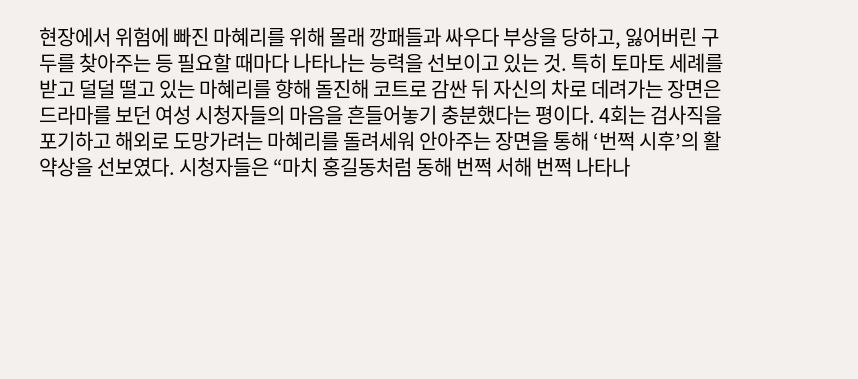현장에서 위험에 빠진 마혜리를 위해 몰래 깡패들과 싸우다 부상을 당하고, 잃어버린 구두를 찾아주는 등 필요할 때마다 나타나는 능력을 선보이고 있는 것. 특히 토마토 세례를 받고 덜덜 떨고 있는 마혜리를 향해 돌진해 코트로 감싼 뒤 자신의 차로 데려가는 장면은 드라마를 보던 여성 시청자들의 마음을 흔들어놓기 충분했다는 평이다. 4회는 검사직을 포기하고 해외로 도망가려는 마혜리를 돌려세워 안아주는 장면을 통해 ‘번쩍 시후’의 활약상을 선보였다. 시청자들은 “마치 홍길동처럼 동해 번쩍 서해 번쩍 나타나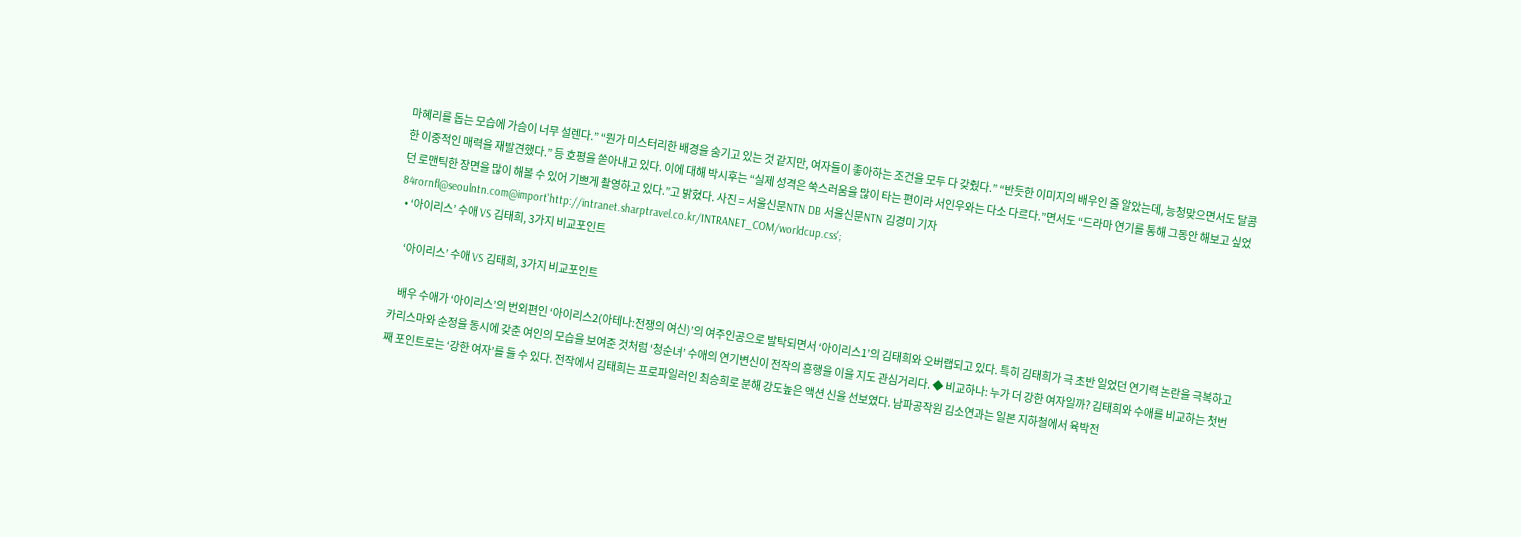마혜리를 돕는 모습에 가슴이 너무 설렌다.” “뭔가 미스터리한 배경을 숨기고 있는 것 같지만, 여자들이 좋아하는 조건을 모두 다 갖췄다.” “반듯한 이미지의 배우인 줄 알았는데, 능청맞으면서도 달콤한 이중적인 매력을 재발견했다.” 등 호평을 쏟아내고 있다. 이에 대해 박시후는 “실제 성격은 쑥스러움을 많이 타는 편이라 서인우와는 다소 다르다.”면서도 “드라마 연기를 통해 그동안 해보고 싶었던 로맨틱한 장면을 많이 해볼 수 있어 기쁘게 촬영하고 있다.”고 밝혔다. 사진 = 서울신문NTN DB 서울신문NTN 김경미 기자 84rornfl@seoulntn.com@import'http://intranet.sharptravel.co.kr/INTRANET_COM/worldcup.css';
  • ‘아이리스’ 수애 VS 김태희, 3가지 비교포인트

    ‘아이리스’ 수애 VS 김태희, 3가지 비교포인트

    배우 수애가 ‘아이리스’의 번외편인 ‘아이리스2(아테나:전쟁의 여신)’의 여주인공으로 발탁되면서 ‘아이리스1’의 김태희와 오버랩되고 있다. 특히 김태희가 극 초반 일었던 연기력 논란을 극복하고 카리스마와 순정을 동시에 갖춘 여인의 모습을 보여준 것처럼 ‘청순녀’ 수애의 연기변신이 전작의 흥행을 이을 지도 관심거리다. ◆ 비교하나: 누가 더 강한 여자일까? 김태희와 수애를 비교하는 첫번 째 포인트로는 ‘강한 여자’를 들 수 있다. 전작에서 김태희는 프로파일러인 최승희로 분해 강도높은 액션 신을 선보였다. 남파공작원 김소연과는 일본 지하철에서 육박전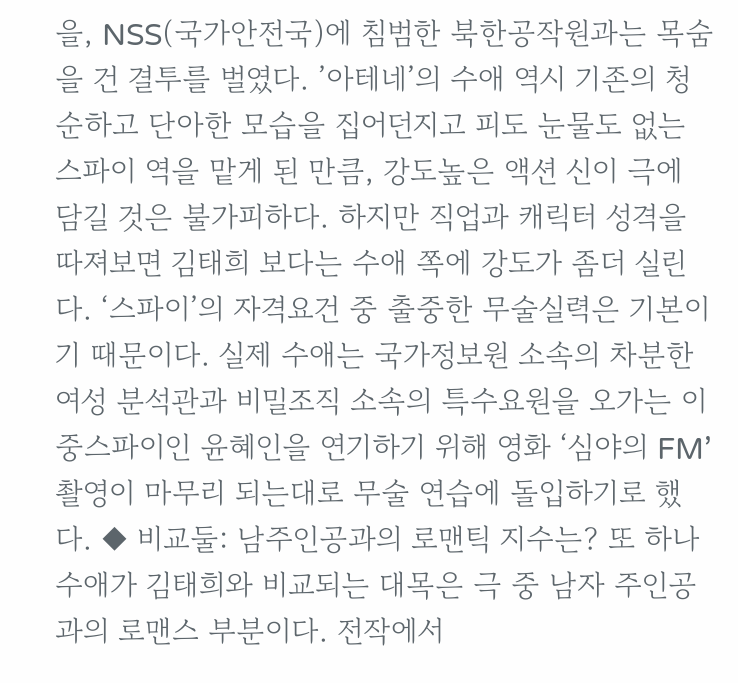을, NSS(국가안전국)에 침범한 북한공작원과는 목숨을 건 결투를 벌였다. ’아테네’의 수애 역시 기존의 청순하고 단아한 모습을 집어던지고 피도 눈물도 없는 스파이 역을 맡게 된 만큼, 강도높은 액션 신이 극에 담길 것은 불가피하다. 하지만 직업과 캐릭터 성격을 따져보면 김태희 보다는 수애 쪽에 강도가 좀더 실린다. ‘스파이’의 자격요건 중 출중한 무술실력은 기본이기 때문이다. 실제 수애는 국가정보원 소속의 차분한 여성 분석관과 비밀조직 소속의 특수요원을 오가는 이중스파이인 윤혜인을 연기하기 위해 영화 ‘심야의 FM’ 촬영이 마무리 되는대로 무술 연습에 돌입하기로 했다. ◆ 비교둘: 남주인공과의 로맨틱 지수는? 또 하나 수애가 김태희와 비교되는 대목은 극 중 남자 주인공과의 로맨스 부분이다. 전작에서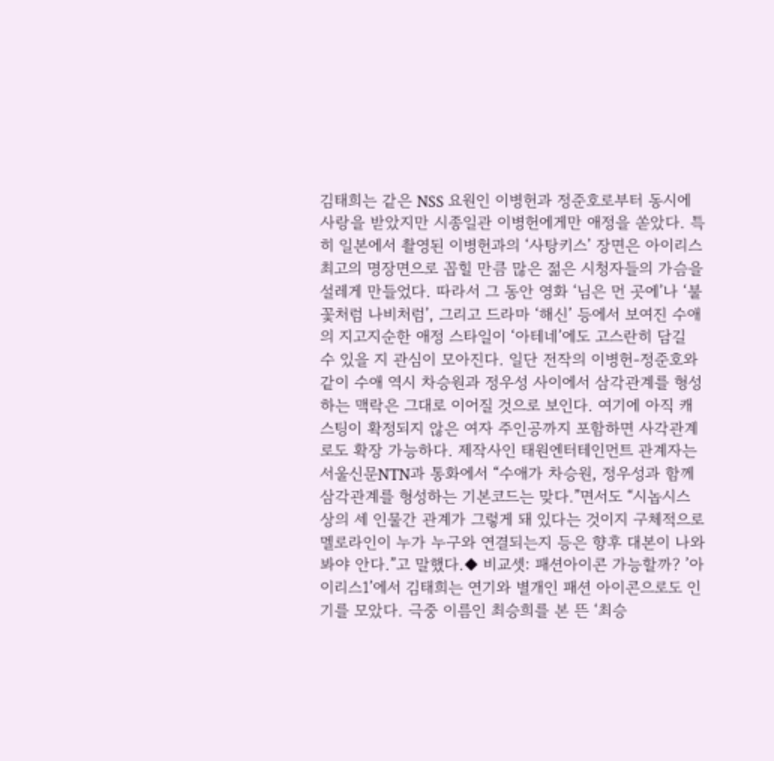김태희는 같은 NSS 요원인 이병헌과 정준호로부터 동시에 사랑을 받았지만 시종일관 이병헌에게만 애정을 쏟았다. 특히 일본에서 촬영된 이병헌과의 ‘사탕키스’ 장면은 아이리스 최고의 명장면으로 꼽힐 만큼 많은 젊은 시청자들의 가슴을 설레게 만들었다. 따라서 그 동안 영화 ‘님은 먼 곳에’나 ‘불꽃처럼 나비처럼’, 그리고 드라마 ‘해신’ 등에서 보여진 수애의 지고지순한 애정 스타일이 ‘아테네’에도 고스란히 담길 수 있을 지 관심이 모아진다. 일단 전작의 이병헌-정준호와 같이 수애 역시 차승원과 정우성 사이에서 삼각관계를 형성하는 맥락은 그대로 이어질 것으로 보인다. 여기에 아직 캐스팅이 확정되지 않은 여자 주인공까지 포함하면 사각관계로도 확장 가능하다. 제작사인 태원엔터테인먼트 관계자는 서울신문NTN과 통화에서 “수애가 차승원, 정우성과 함께 삼각관계를 형성하는 기본코드는 맞다.”면서도 “시놉시스 상의 세 인물간 관계가 그렇게 돼 있다는 것이지 구체적으로 멜로라인이 누가 누구와 연결되는지 등은 향후 대본이 나와봐야 안다.”고 말했다.◆ 비교셋: 패션아이콘 가능할까? ’아이리스1’에서 김태희는 연기와 별개인 패션 아이콘으로도 인기를 모았다. 극중 이름인 최승희를 본 뜬 ‘최승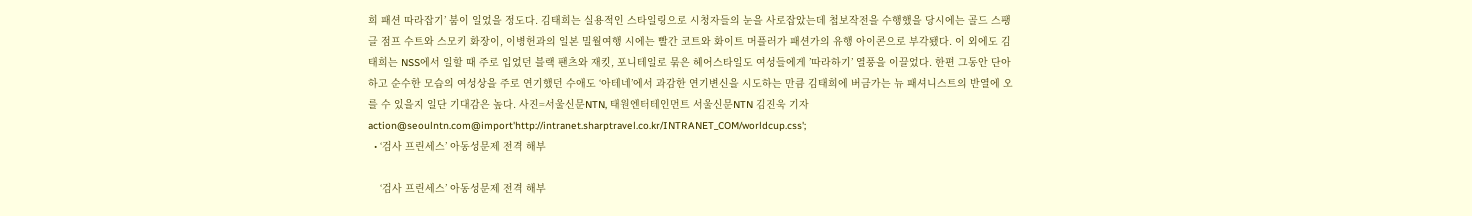희 패션 따라잡기’ 붐이 일었을 정도다. 김태희는 실용적인 스타일링으로 시청자들의 눈을 사로잡았는데 첩보작전을 수행했을 당시에는 골드 스팽글 점프 수트와 스모키 화장이, 이병헌과의 일본 밀월여행 시에는 빨간 코트와 화이트 머플러가 패션가의 유행 아이콘으로 부각됐다. 이 외에도 김태희는 NSS에서 일할 때 주로 입었던 블랙 팬츠와 재킷, 포니테일로 묶은 헤어스타일도 여성들에게 ’따라하기’ 열풍을 이끌었다. 한편 그동안 단아하고 순수한 모습의 여성상을 주로 연기했던 수애도 ‘아테네’에서 과감한 연기변신을 시도하는 만큼 김태희에 버금가는 뉴 패셔니스트의 반열에 오를 수 있을지 일단 기대감은 높다. 사진=서울신문NTN, 태원엔터테인먼트 서울신문NTN 김진욱 기자 action@seoulntn.com@import'http://intranet.sharptravel.co.kr/INTRANET_COM/worldcup.css';
  • ‘검사 프린세스’ 아동성문제 전격 해부

    ‘검사 프린세스’ 아동성문제 전격 해부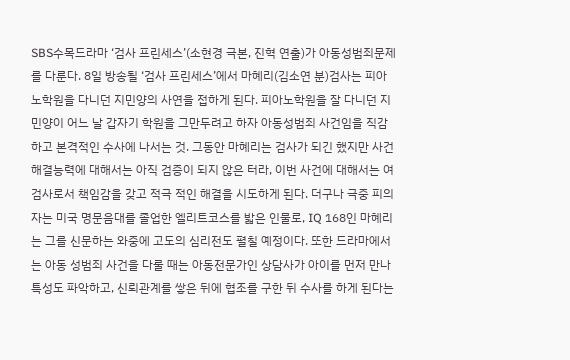SBS수목드라마 ‘검사 프린세스’(소현경 극본, 진혁 연출)가 아동성범죄문제를 다룬다. 8일 방송될 ‘검사 프린세스’에서 마혜리(김소연 분)검사는 피아노학원을 다니던 지민양의 사연을 접하게 된다. 피아노학원을 잘 다니던 지민양이 어느 날 갑자기 학원을 그만두려고 하자 아동성범죄 사건임을 직감하고 본격적인 수사에 나서는 것. 그동안 마혜리는 검사가 되긴 했지만 사건 해결능력에 대해서는 아직 검증이 되지 않은 터라, 이번 사건에 대해서는 여검사로서 책임감을 갖고 적극 적인 해결을 시도하게 된다. 더구나 극중 피의자는 미국 명문음대를 졸업한 엘리트코스를 밟은 인물로, IQ 168인 마혜리는 그를 신문하는 와중에 고도의 심리전도 펼칠 예정이다. 또한 드라마에서는 아동 성범죄 사건을 다룰 때는 아동전문가인 상담사가 아이를 먼저 만나 특성도 파악하고, 신뢰관계를 쌓은 뒤에 협조를 구한 뒤 수사를 하게 된다는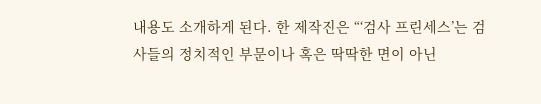내용도 소개하게 된다. 한 제작진은 “‘검사 프린세스’는 검사들의 정치적인 부문이나 혹은 딱딱한 면이 아닌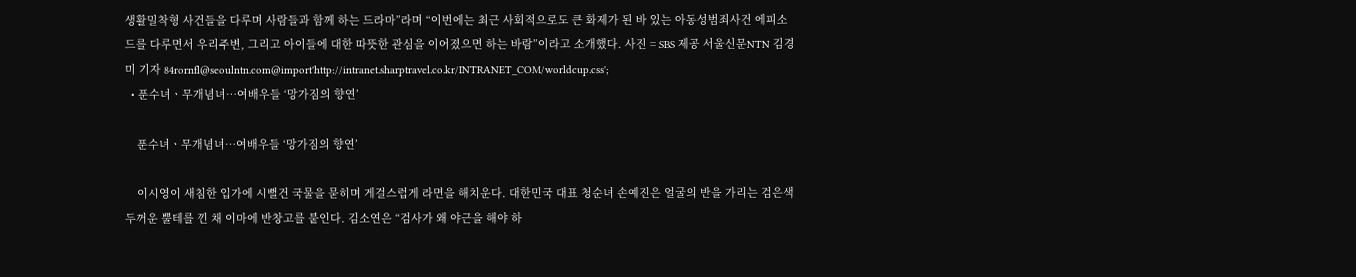생활밀착형 사건들을 다루며 사람들과 함께 하는 드라마”라며 “이번에는 최근 사회적으로도 큰 화제가 된 바 있는 아동성범죄사건 에피소드를 다루면서 우리주변, 그리고 아이들에 대한 따뜻한 관심을 이어졌으면 하는 바람”이라고 소개했다. 사진 = SBS 제공 서울신문NTN 김경미 기자 84rornfl@seoulntn.com@import'http://intranet.sharptravel.co.kr/INTRANET_COM/worldcup.css';
  • 푼수녀ㆍ무개념녀…여배우들 ‘망가짐의 향연’

    푼수녀ㆍ무개념녀…여배우들 ‘망가짐의 향연’

    이시영이 새침한 입가에 시뻘건 국물을 묻히며 게걸스럽게 라면을 해치운다. 대한민국 대표 청순녀 손예진은 얼굴의 반을 가리는 검은색 두꺼운 뿔테를 낀 채 이마에 반창고를 붙인다. 김소연은 “검사가 왜 야근을 해야 하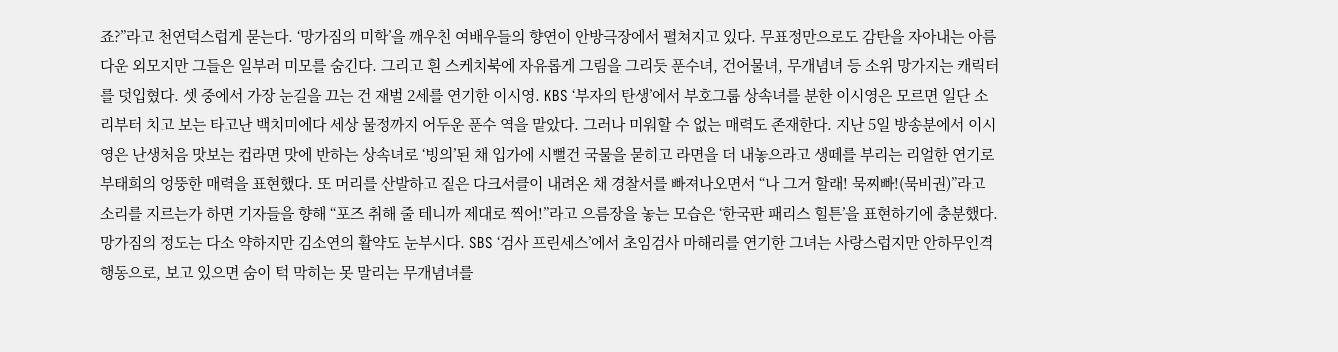죠?”라고 천연덕스럽게 묻는다. ‘망가짐의 미학’을 깨우친 여배우들의 향연이 안방극장에서 펼쳐지고 있다. 무표정만으로도 감탄을 자아내는 아름다운 외모지만 그들은 일부러 미모를 숨긴다. 그리고 흰 스케치북에 자유롭게 그림을 그리듯 푼수녀, 건어물녀, 무개념녀 등 소위 망가지는 캐릭터를 덧입혔다. 셋 중에서 가장 눈길을 끄는 건 재벌 2세를 연기한 이시영. KBS ‘부자의 탄생’에서 부호그룹 상속녀를 분한 이시영은 모르면 일단 소리부터 치고 보는 타고난 백치미에다 세상 물정까지 어두운 푼수 역을 맡았다. 그러나 미워할 수 없는 매력도 존재한다. 지난 5일 방송분에서 이시영은 난생처음 맛보는 컵라면 맛에 반하는 상속녀로 ‘빙의’된 채 입가에 시뻘건 국물을 묻히고 라면을 더 내놓으라고 생떼를 부리는 리얼한 연기로 부태희의 엉뚱한 매력을 표현했다. 또 머리를 산발하고 짙은 다크서클이 내려온 채 경찰서를 빠져나오면서 “나 그거 할래! 묵찌빠!(묵비권)”라고 소리를 지르는가 하면 기자들을 향해 “포즈 취해 줄 테니까 제대로 찍어!”라고 으름장을 놓는 모습은 ‘한국판 패리스 힐튼’을 표현하기에 충분했다. 망가짐의 정도는 다소 약하지만 김소연의 활약도 눈부시다. SBS ‘검사 프린세스’에서 초임검사 마해리를 연기한 그녀는 사랑스럽지만 안하무인격 행동으로, 보고 있으면 숨이 턱 막히는 못 말리는 무개념녀를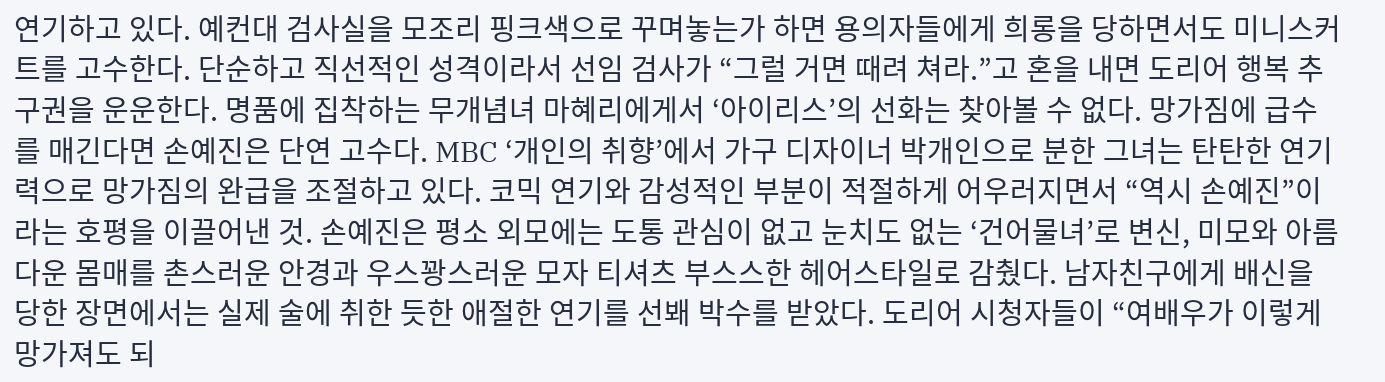연기하고 있다. 예컨대 검사실을 모조리 핑크색으로 꾸며놓는가 하면 용의자들에게 희롱을 당하면서도 미니스커트를 고수한다. 단순하고 직선적인 성격이라서 선임 검사가 “그럴 거면 때려 쳐라.”고 혼을 내면 도리어 행복 추구권을 운운한다. 명품에 집착하는 무개념녀 마혜리에게서 ‘아이리스’의 선화는 찾아볼 수 없다. 망가짐에 급수를 매긴다면 손예진은 단연 고수다. MBC ‘개인의 취향’에서 가구 디자이너 박개인으로 분한 그녀는 탄탄한 연기력으로 망가짐의 완급을 조절하고 있다. 코믹 연기와 감성적인 부분이 적절하게 어우러지면서 “역시 손예진”이라는 호평을 이끌어낸 것. 손예진은 평소 외모에는 도통 관심이 없고 눈치도 없는 ‘건어물녀’로 변신, 미모와 아름다운 몸매를 촌스러운 안경과 우스꽝스러운 모자 티셔츠 부스스한 헤어스타일로 감췄다. 남자친구에게 배신을 당한 장면에서는 실제 술에 취한 듯한 애절한 연기를 선봬 박수를 받았다. 도리어 시청자들이 “여배우가 이렇게 망가져도 되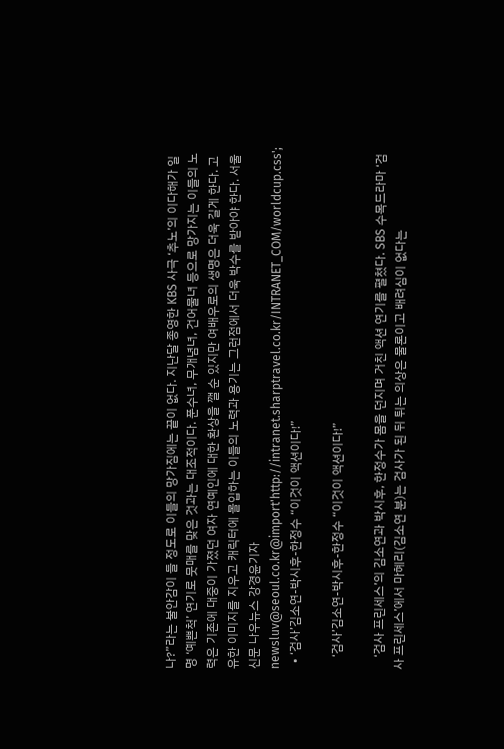나?”라는 불안감이 들 정도로 이들의 망가짐에는 끝이 없다. 지난달 종영한 KBS 사극 ‘추노’의 이다해가 일명 ‘예쁜척’ 연기로 뭇매를 맞은 것과는 대조적이다. 푼수녀, 무개념녀, 건어물녀 등으로 망가지는 이들의 노력은 기존에 대중이 가졌던 여자 연예인에 대한 환상을 깰 순 있지만 여배우로의 생명은 더욱 길게 한다. 고유한 이미지를 지우고 캐릭터에 몰입하는 이들의 노력과 용기는 그런점에서 더욱 박수를 받아야 한다. 서울신문 나우뉴스 강경윤기자 newsluv@seoul.co.kr@import'http://intranet.sharptravel.co.kr/INTRANET_COM/worldcup.css';
  • ‘검사’김소연-박시후-한정수 “이것이 액션이다!”

    ‘검사’김소연-박시후-한정수 “이것이 액션이다!”

    ‘검사 프린세스’의 김소연과 박시후, 한정수가 몸을 던지며 거친 액션 연기를 펼쳤다. SBS 수목드라마 ‘검사 프린세스’에서 마혜리(김소연 분)는 검사가 된 뒤 튀는 의상은 물론이고 배려심이 없다는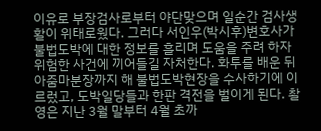이유로 부장검사로부터 야단맞으며 일순간 검사생활이 위태로웠다. 그러다 서인우(박시후)변호사가 불법도박에 대한 정보를 흘리며 도움을 주려 하자 위험한 사건에 끼어들길 자처한다. 화투를 배운 뒤 아줌마분장까지 해 불법도박현장을 수사하기에 이르렀고, 도박일당들과 한판 격전을 벌이게 된다. 촬영은 지난 3월 말부터 4월 초까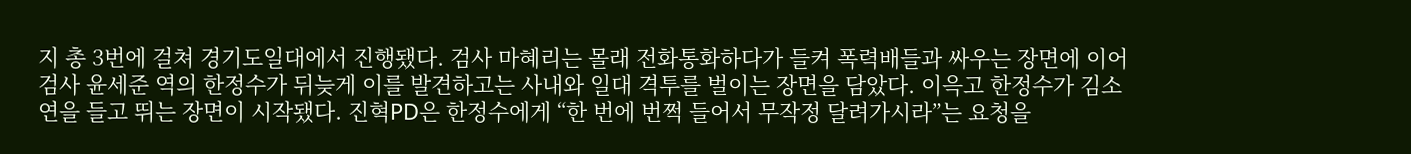지 총 3번에 걸쳐 경기도일대에서 진행됐다. 검사 마혜리는 몰래 전화통화하다가 들켜 폭력배들과 싸우는 장면에 이어 검사 윤세준 역의 한정수가 뒤늦게 이를 발견하고는 사내와 일대 격투를 벌이는 장면을 담았다. 이윽고 한정수가 김소연을 들고 뛰는 장면이 시작됐다. 진혁PD은 한정수에게 “한 번에 번쩍 들어서 무작정 달려가시라”는 요청을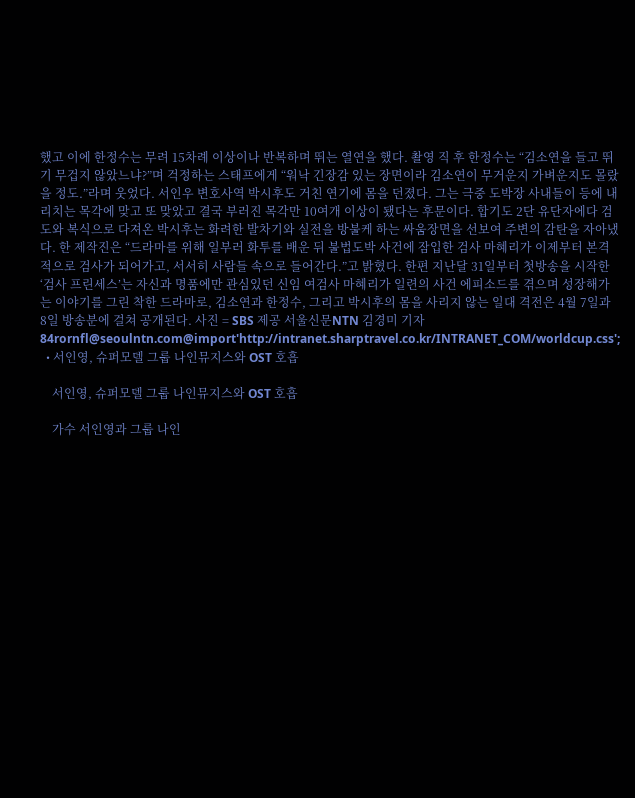했고 이에 한정수는 무려 15차례 이상이나 반복하며 뛰는 열연을 했다. 촬영 직 후 한정수는 “김소연을 들고 뛰기 무겁지 않았느냐?”며 걱정하는 스태프에게 “워낙 긴장감 있는 장면이라 김소연이 무거운지 가벼운지도 몰랐을 정도.”라며 웃었다. 서인우 변호사역 박시후도 거친 연기에 몸을 던졌다. 그는 극중 도박장 사내들이 등에 내리치는 목각에 맞고 또 맞았고 결국 부러진 목각만 10여개 이상이 됐다는 후문이다. 합기도 2단 유단자에다 검도와 복식으로 다져온 박시후는 화려한 발차기와 실전을 방불케 하는 싸움장면을 선보여 주변의 감탄을 자아냈다. 한 제작진은 “드라마를 위해 일부러 화투를 배운 뒤 불법도박 사건에 잠입한 검사 마혜리가 이제부터 본격적으로 검사가 되어가고, 서서히 사람들 속으로 들어간다.”고 밝혔다. 한편 지난달 31일부터 첫방송을 시작한 ‘검사 프린세스’는 자신과 명품에만 관심있던 신임 여검사 마혜리가 일련의 사건 에피소드를 겪으며 성장해가는 이야기를 그린 착한 드라마로, 김소연과 한정수, 그리고 박시후의 몸을 사리지 않는 일대 격전은 4월 7일과 8일 방송분에 걸쳐 공개된다. 사진 = SBS 제공 서울신문NTN 김경미 기자 84rornfl@seoulntn.com@import'http://intranet.sharptravel.co.kr/INTRANET_COM/worldcup.css';
  • 서인영, 슈퍼모델 그룹 나인뮤지스와 OST 호흡

    서인영, 슈퍼모델 그룹 나인뮤지스와 OST 호흡

    가수 서인영과 그룹 나인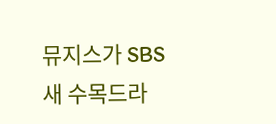뮤지스가 SBS 새 수목드라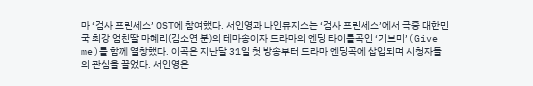마 ‘검사 프린세스’ OST에 참여했다. 서인영과 나인뮤지스는 ‘검사 프린세스’에서 극중 대한민국 최강 엄친딸 마혜리(김소연 분)의 테마송이자 드라마의 엔딩 타이틀곡인 ‘기브미’(Give me)를 함께 열창했다. 이곡은 지난달 31일 첫 방송부터 드라마 엔딩곡에 삽입되며 시청자들의 관심을 끌었다. 서인영은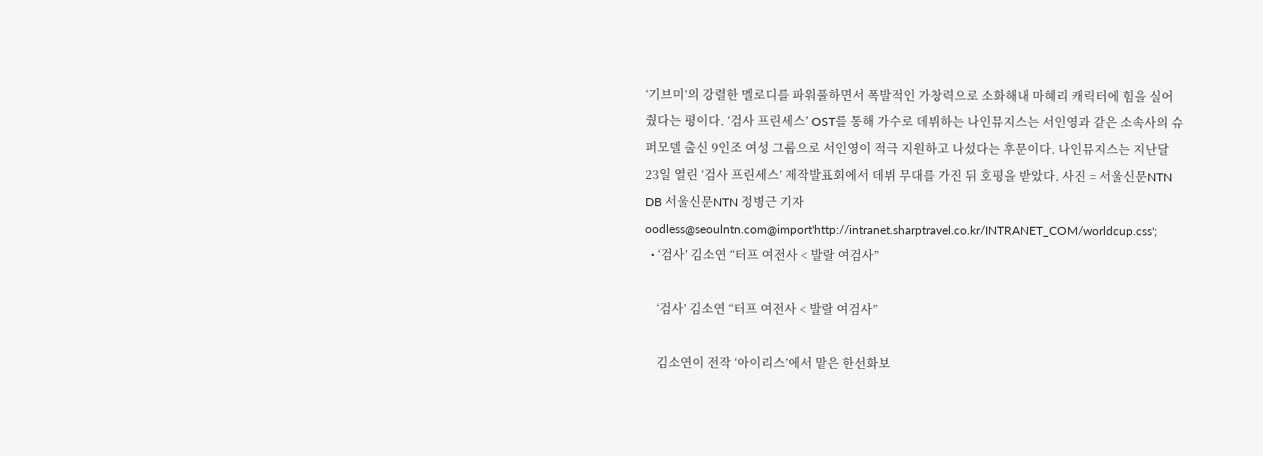‘기브미’의 강렬한 멜로디를 파워풀하면서 폭발적인 가창력으로 소화해내 마혜리 캐릭터에 힘을 실어줬다는 평이다. ‘검사 프린세스’ OST를 통해 가수로 데뷔하는 나인뮤지스는 서인영과 같은 소속사의 슈퍼모델 출신 9인조 여성 그룹으로 서인영이 적극 지원하고 나섰다는 후문이다. 나인뮤지스는 지난달 23일 열린 ‘검사 프린세스’ 제작발표회에서 데뷔 무대를 가진 뒤 호평을 받았다. 사진 = 서울신문NTN DB 서울신문NTN 정병근 기자 oodless@seoulntn.com@import'http://intranet.sharptravel.co.kr/INTRANET_COM/worldcup.css';
  • ‘검사’ 김소연 “터프 여전사 < 발랄 여검사”

    ‘검사’ 김소연 “터프 여전사 < 발랄 여검사”

    김소연이 전작 ‘아이리스’에서 맡은 한선화보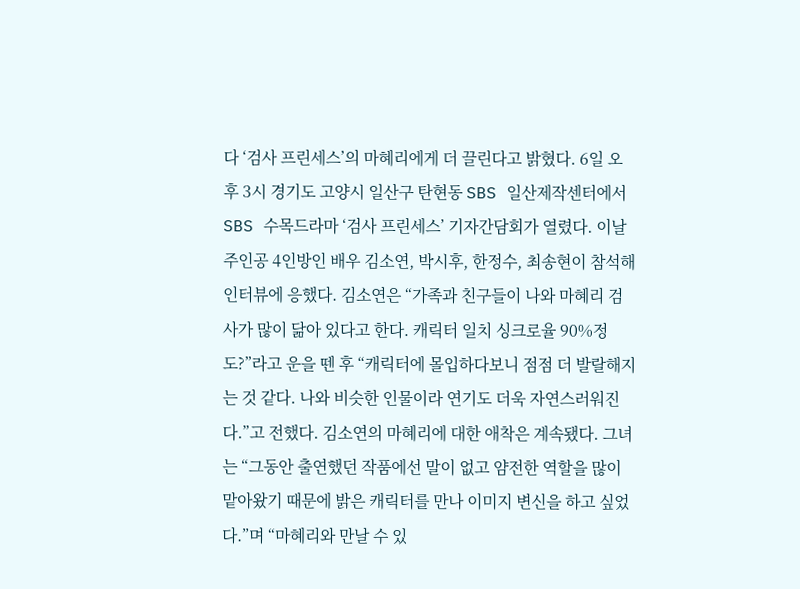다 ‘검사 프린세스’의 마혜리에게 더 끌린다고 밝혔다. 6일 오후 3시 경기도 고양시 일산구 탄현동 SBS 일산제작센터에서 SBS 수목드라마 ‘검사 프린세스’ 기자간담회가 열렸다. 이날 주인공 4인방인 배우 김소연, 박시후, 한정수, 최송현이 참석해 인터뷰에 응했다. 김소연은 “가족과 친구들이 나와 마혜리 검사가 많이 닮아 있다고 한다. 캐릭터 일치 싱크로율 90%정도?”라고 운을 뗀 후 “캐릭터에 몰입하다보니 점점 더 발랄해지는 것 같다. 나와 비슷한 인물이라 연기도 더욱 자연스러워진다.”고 전했다. 김소연의 마혜리에 대한 애착은 계속됐다. 그녀는 “그동안 출연했던 작품에선 말이 없고 얌전한 역할을 많이 맡아왔기 때문에 밝은 캐릭터를 만나 이미지 변신을 하고 싶었다.”며 “마혜리와 만날 수 있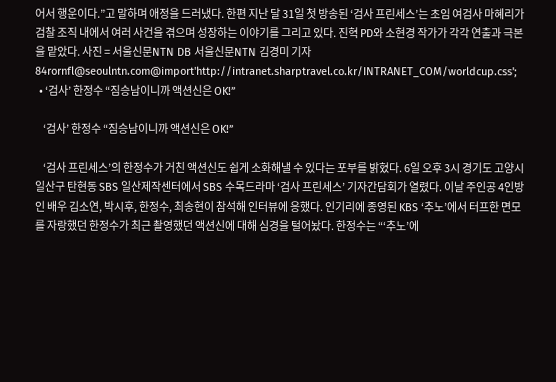어서 행운이다.”고 말하며 애정을 드러냈다. 한편 지난 달 31일 첫 방송된 ‘검사 프린세스’는 초임 여검사 마혜리가 검찰 조직 내에서 여러 사건을 겪으며 성장하는 이야기를 그리고 있다. 진혁 PD와 소현경 작가가 각각 연출과 극본을 맡았다. 사진 = 서울신문NTN DB 서울신문NTN 김경미 기자 84rornfl@seoulntn.com@import'http://intranet.sharptravel.co.kr/INTRANET_COM/worldcup.css';
  • ‘검사’ 한정수 “짐승남이니까 액션신은 OK!”

    ‘검사’ 한정수 “짐승남이니까 액션신은 OK!”

    ‘검사 프린세스’의 한정수가 거친 액션신도 쉽게 소화해낼 수 있다는 포부를 밝혔다. 6일 오후 3시 경기도 고양시 일산구 탄현동 SBS 일산제작센터에서 SBS 수목드라마 ‘검사 프린세스’ 기자간담회가 열렸다. 이날 주인공 4인방인 배우 김소연, 박시후, 한정수, 최송현이 참석해 인터뷰에 응했다. 인기리에 종영된 KBS ‘추노’에서 터프한 면모를 자랑했던 한정수가 최근 촬영했던 액션신에 대해 심경을 털어놨다. 한정수는 “‘추노’에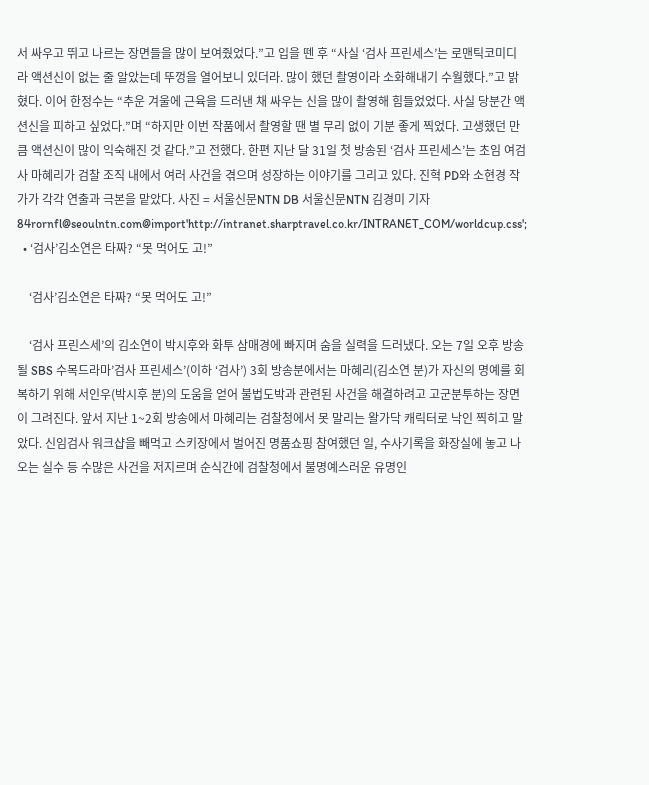서 싸우고 뛰고 나르는 장면들을 많이 보여줬었다.”고 입을 뗀 후 “사실 ‘검사 프린세스’는 로맨틱코미디라 액션신이 없는 줄 알았는데 뚜껑을 열어보니 있더라. 많이 했던 촬영이라 소화해내기 수월했다.”고 밝혔다. 이어 한정수는 “추운 겨울에 근육을 드러낸 채 싸우는 신을 많이 촬영해 힘들었었다. 사실 당분간 액션신을 피하고 싶었다.”며 “하지만 이번 작품에서 촬영할 땐 별 무리 없이 기분 좋게 찍었다. 고생했던 만큼 액션신이 많이 익숙해진 것 같다.”고 전했다. 한편 지난 달 31일 첫 방송된 ‘검사 프린세스’는 초임 여검사 마혜리가 검찰 조직 내에서 여러 사건을 겪으며 성장하는 이야기를 그리고 있다. 진혁 PD와 소현경 작가가 각각 연출과 극본을 맡았다. 사진 = 서울신문NTN DB 서울신문NTN 김경미 기자 84rornfl@seoulntn.com@import'http://intranet.sharptravel.co.kr/INTRANET_COM/worldcup.css';
  • ‘검사’김소연은 타짜? “못 먹어도 고!”

    ‘검사’김소연은 타짜? “못 먹어도 고!”

    ‘검사 프린스세’의 김소연이 박시후와 화투 삼매경에 빠지며 숨을 실력을 드러냈다. 오는 7일 오후 방송될 SBS 수목드라마’검사 프린세스’(이하 ‘검사’) 3회 방송분에서는 마혜리(김소연 분)가 자신의 명예를 회복하기 위해 서인우(박시후 분)의 도움을 얻어 불법도박과 관련된 사건을 해결하려고 고군분투하는 장면이 그려진다. 앞서 지난 1~2회 방송에서 마혜리는 검찰청에서 못 말리는 왈가닥 캐릭터로 낙인 찍히고 말았다. 신임검사 워크샵을 빼먹고 스키장에서 벌어진 명품쇼핑 참여했던 일, 수사기록을 화장실에 놓고 나오는 실수 등 수많은 사건을 저지르며 순식간에 검찰청에서 불명예스러운 유명인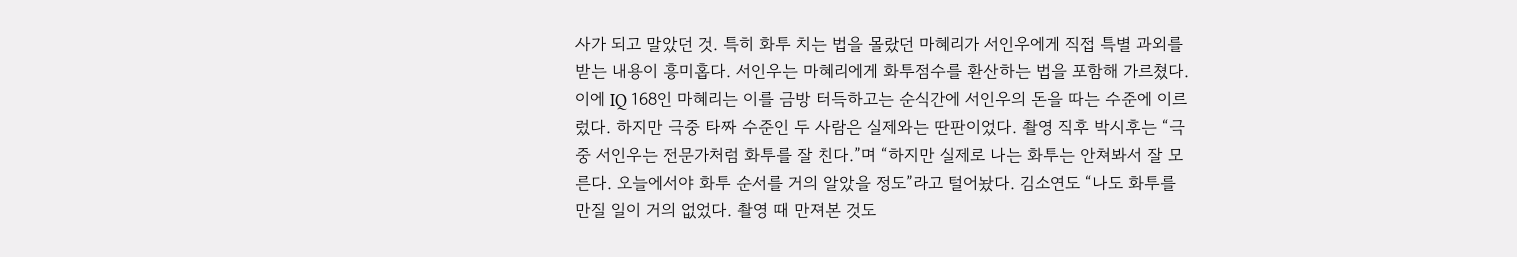사가 되고 말았던 것. 특히 화투 치는 법을 몰랐던 마혜리가 서인우에게 직접 특별 과외를 받는 내용이 흥미홉다. 서인우는 마혜리에게 화투점수를 환산하는 법을 포함해 가르쳤다. 이에 IQ 168인 마혜리는 이를 금방 터득하고는 순식간에 서인우의 돈을 따는 수준에 이르렀다. 하지만 극중 타짜 수준인 두 사람은 실제와는 딴판이었다. 촬영 직후 박시후는 “극중 서인우는 전문가처럼 화투를 잘 친다.”며 “하지만 실제로 나는 화투는 안쳐봐서 잘 모른다. 오늘에서야 화투 순서를 거의 알았을 정도”라고 털어놨다. 김소연도 “나도 화투를 만질 일이 거의 없었다. 촬영 때 만져본 것도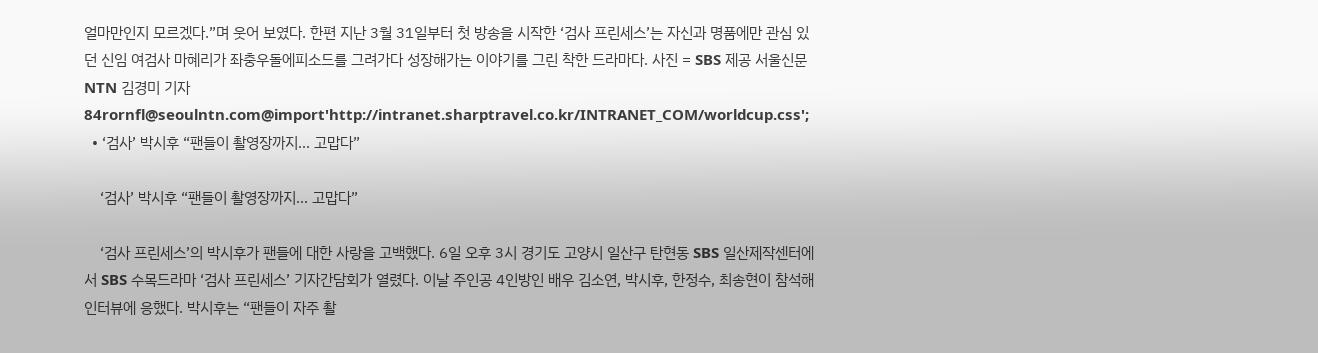얼마만인지 모르겠다.”며 웃어 보였다. 한편 지난 3월 31일부터 첫 방송을 시작한 ‘검사 프린세스’는 자신과 명품에만 관심 있던 신임 여검사 마혜리가 좌충우돌에피소드를 그려가다 성장해가는 이야기를 그린 착한 드라마다. 사진 = SBS 제공 서울신문NTN 김경미 기자 84rornfl@seoulntn.com@import'http://intranet.sharptravel.co.kr/INTRANET_COM/worldcup.css';
  • ‘검사’ 박시후 “팬들이 촬영장까지... 고맙다”

    ‘검사’ 박시후 “팬들이 촬영장까지... 고맙다”

    ‘검사 프린세스’의 박시후가 팬들에 대한 사랑을 고백했다. 6일 오후 3시 경기도 고양시 일산구 탄현동 SBS 일산제작센터에서 SBS 수목드라마 ‘검사 프린세스’ 기자간담회가 열렸다. 이날 주인공 4인방인 배우 김소연, 박시후, 한정수, 최송현이 참석해 인터뷰에 응했다. 박시후는 “팬들이 자주 촬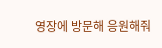영장에 방문해 응원해줘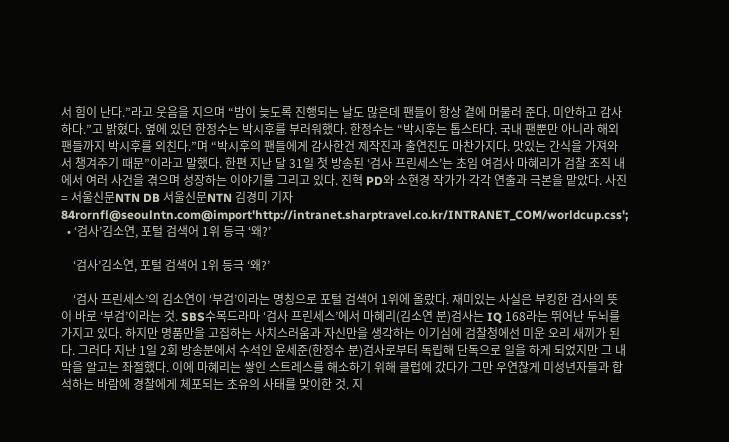서 힘이 난다.”라고 웃음을 지으며 “밤이 늦도록 진행되는 날도 많은데 팬들이 항상 곁에 머물러 준다. 미안하고 감사하다.”고 밝혔다. 옆에 있던 한정수는 박시후를 부러워했다. 한정수는 “박시후는 톱스타다. 국내 팬뿐만 아니라 해외 팬들까지 박시후를 외친다.”며 “박시후의 팬들에게 감사한건 제작진과 출연진도 마찬가지다. 맛있는 간식을 가져와서 챙겨주기 때문”이라고 말했다. 한편 지난 달 31일 첫 방송된 ‘검사 프린세스’는 초임 여검사 마혜리가 검찰 조직 내에서 여러 사건을 겪으며 성장하는 이야기를 그리고 있다. 진혁 PD와 소현경 작가가 각각 연출과 극본을 맡았다. 사진 = 서울신문NTN DB 서울신문NTN 김경미 기자 84rornfl@seoulntn.com@import'http://intranet.sharptravel.co.kr/INTRANET_COM/worldcup.css';
  • ‘검사’김소연, 포털 검색어 1위 등극 ‘왜?’

    ‘검사’김소연, 포털 검색어 1위 등극 ‘왜?’

    ‘검사 프린세스’의 김소연이 ‘부검’이라는 명칭으로 포털 검색어 1위에 올랐다. 재미있는 사실은 부킹한 검사의 뜻이 바로 ‘부검’이라는 것. SBS수목드라마 ‘검사 프린세스’에서 마혜리(김소연 분)검사는 IQ 168라는 뛰어난 두뇌를 가지고 있다. 하지만 명품만을 고집하는 사치스러움과 자신만을 생각하는 이기심에 검찰청에선 미운 오리 새끼가 된다. 그러다 지난 1일 2회 방송분에서 수석인 윤세준(한정수 분)검사로부터 독립해 단독으로 일을 하게 되었지만 그 내막을 알고는 좌절했다. 이에 마혜리는 쌓인 스트레스를 해소하기 위해 클럽에 갔다가 그만 우연찮게 미성년자들과 합석하는 바람에 경찰에게 체포되는 초유의 사태를 맞이한 것. 지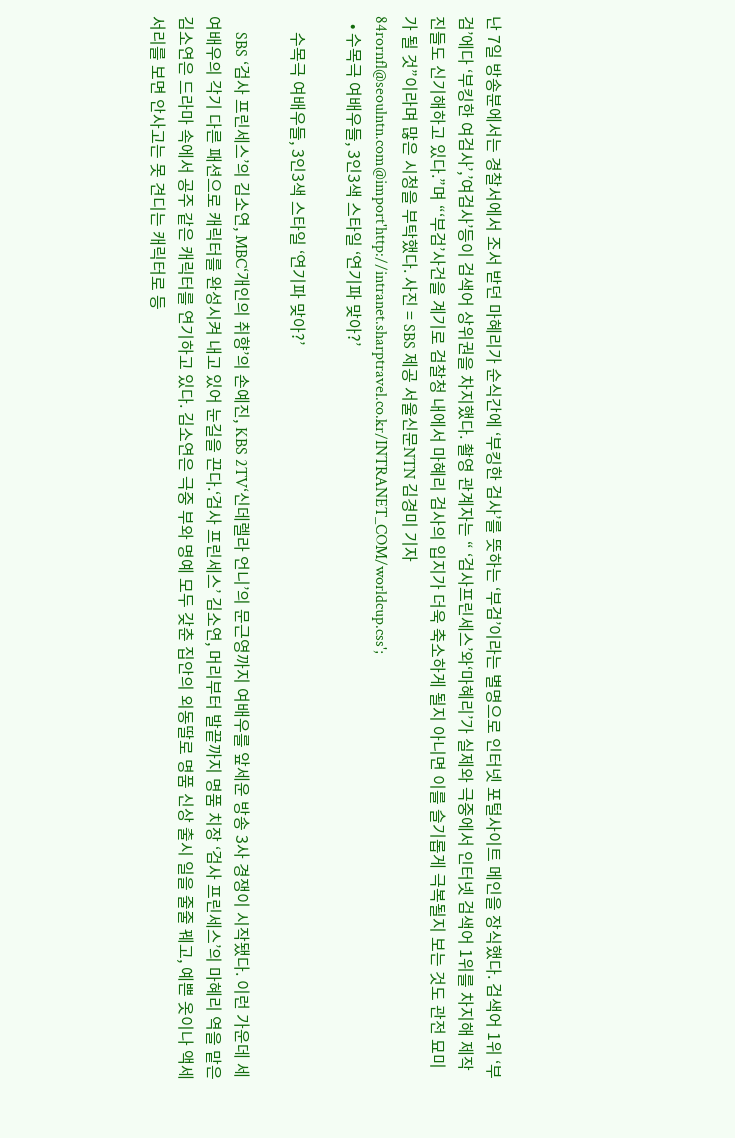난 7일 방송분에서는 경찰서에서 조서 받던 마혜리가 순식간에 ‘부킹한 검사’를 뜻하는 ‘부검’이라는 별명으로 인터넷 포털사이트 메인을 장식했다. 검색어 1위 ‘부검’에다 ‘부킹한 여검사’,’여검사’등이 검색어 상위권을 차지했다. 촬영 관계자는 “ ‘검사프린세스’와‘마혜리’가 실제와 극중에서 인터넷 검색어 1위를 차지해 제작진들도 신기해하고 있다.”며 “‘부검’사건을 계기로 검찰청 내에서 마혜리 검사의 입지가 더욱 축소하게 될지 아니면 이를 슬기롭게 극복될지 보는 것도 관전 묘미가 될 것”이라며 많은 시청을 부탁했다. 사진 = SBS 제공 서울신문NTN 김경미 기자 84rornfl@seoulntn.com@import'http://intranet.sharptravel.co.kr/INTRANET_COM/worldcup.css';
  • 수목극 여배우들, 3인3색 스타일 ‘연기파 맞아?’

    수목극 여배우들, 3인3색 스타일 ‘연기파 맞아?’

    SBS ‘검사 프린세스’의 김소연, MBC‘개인의 취향’의 손예진, KBS 2TV‘신데렐라 언니’의 문근영까지 여배우를 앞세운 방송 3사 경쟁이 시작됐다. 이런 가운데 세 여배우의 각기 다른 패션으로 캐릭터를 완성시켜 내고 있어 눈길을 끈다.‘검사 프린세스’ 김소연, 머리부터 발끝까지 명품 치장 ‘검사 프린세스’의 마혜리 역을 맡은 김소연은 드라마 속에서 공주 같은 캐릭터를 연기하고 있다. 김소연은 극중 부와 명예 모두 갖춘 집안의 외동딸로 명품 신상 출시 일을 줄줄 꿰고, 예쁜 옷이나 액세서리를 보면 안사고는 못 견디는 캐릭터로 등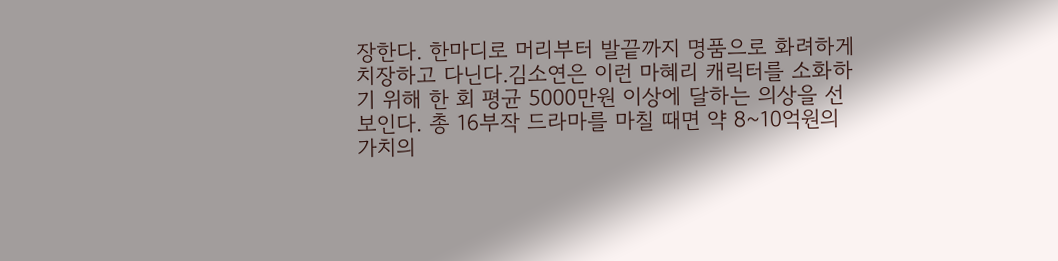장한다. 한마디로 머리부터 발끝까지 명품으로 화려하게 치장하고 다닌다.김소연은 이런 마혜리 캐릭터를 소화하기 위해 한 회 평균 5000만원 이상에 달하는 의상을 선보인다. 총 16부작 드라마를 마칠 때면 약 8~10억원의 가치의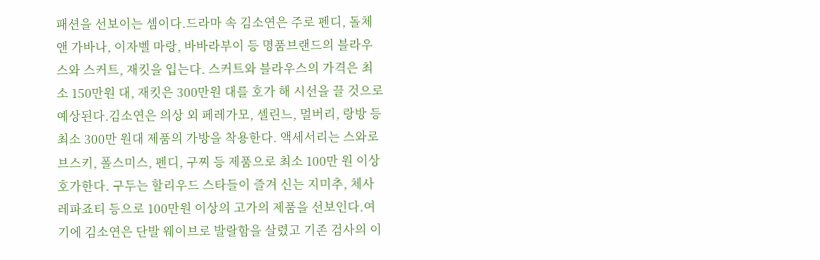패션을 선보이는 셈이다.드라마 속 김소연은 주로 펜디, 돌체 앤 가바나, 이자벨 마랑, 바바라부이 등 명품브랜드의 블라우스와 스커트, 재킷을 입는다. 스커트와 블라우스의 가격은 최소 150만원 대, 재킷은 300만원 대를 호가 해 시선을 끌 것으로 예상된다.김소연은 의상 외 페레가모, 셀린느, 멀버리, 랑방 등 최소 300만 원대 제품의 가방을 착용한다. 액세서리는 스와로브스키, 폴스미스, 펜디, 구찌 등 제품으로 최소 100만 원 이상 호가한다. 구두는 할리우드 스타들이 즐겨 신는 지미추, 체사레파죠티 등으로 100만원 이상의 고가의 제품을 선보인다.여기에 김소연은 단발 웨이브로 발랄함을 살렸고 기존 검사의 이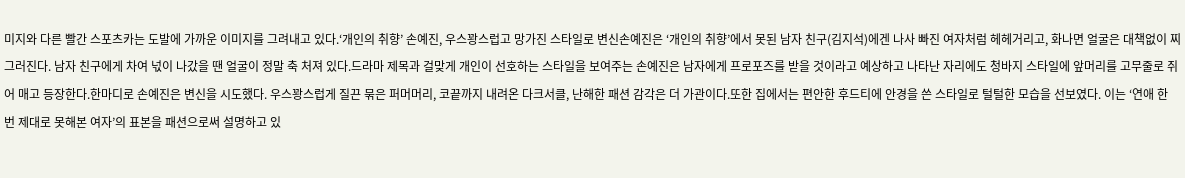미지와 다른 빨간 스포츠카는 도발에 가까운 이미지를 그려내고 있다.‘개인의 취향’ 손예진, 우스꽝스럽고 망가진 스타일로 변신손예진은 ‘개인의 취향’에서 못된 남자 친구(김지석)에겐 나사 빠진 여자처럼 헤헤거리고, 화나면 얼굴은 대책없이 찌그러진다. 남자 친구에게 차여 넋이 나갔을 땐 얼굴이 정말 축 처져 있다.드라마 제목과 걸맞게 개인이 선호하는 스타일을 보여주는 손예진은 남자에게 프로포즈를 받을 것이라고 예상하고 나타난 자리에도 청바지 스타일에 앞머리를 고무줄로 쥐어 매고 등장한다.한마디로 손예진은 변신을 시도했다. 우스꽝스럽게 질끈 묶은 퍼머머리, 코끝까지 내려온 다크서클, 난해한 패션 감각은 더 가관이다.또한 집에서는 편안한 후드티에 안경을 쓴 스타일로 털털한 모습을 선보였다. 이는 ‘연애 한 번 제대로 못해본 여자’의 표본을 패션으로써 설명하고 있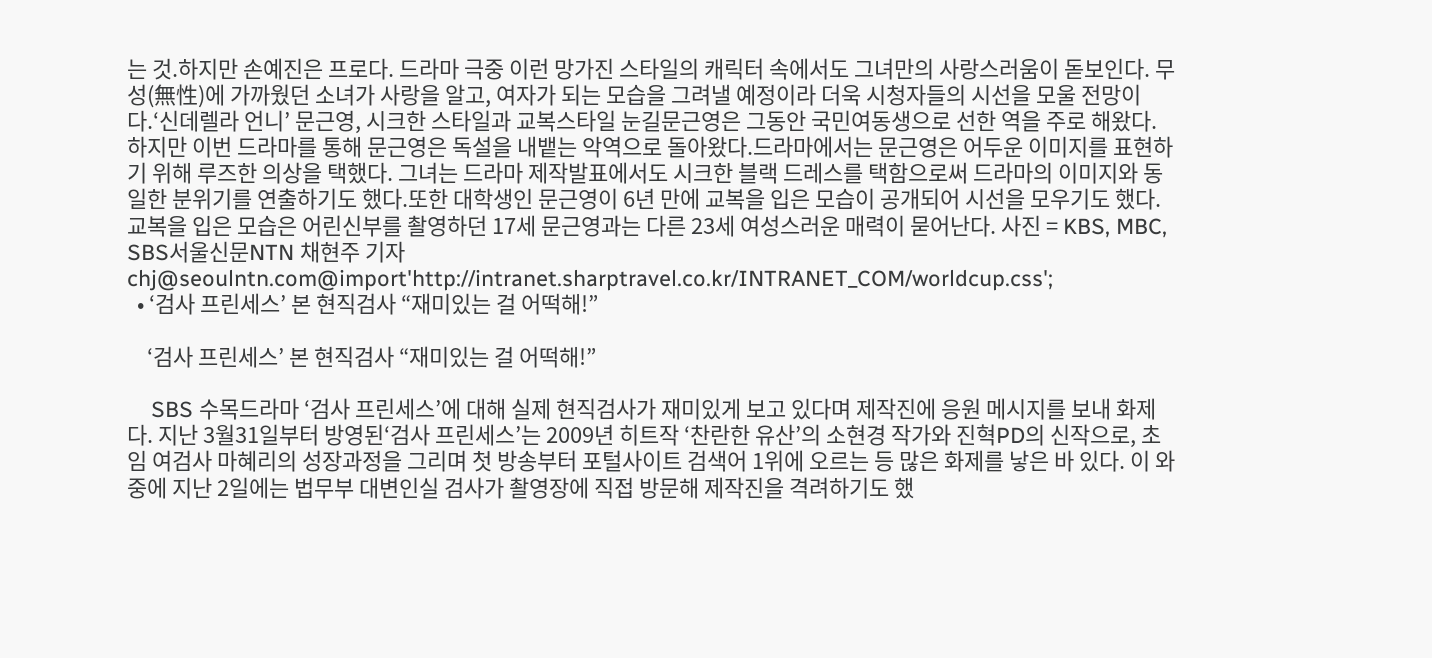는 것.하지만 손예진은 프로다. 드라마 극중 이런 망가진 스타일의 캐릭터 속에서도 그녀만의 사랑스러움이 돋보인다. 무성(無性)에 가까웠던 소녀가 사랑을 알고, 여자가 되는 모습을 그려낼 예정이라 더욱 시청자들의 시선을 모울 전망이다.‘신데렐라 언니’ 문근영, 시크한 스타일과 교복스타일 눈길문근영은 그동안 국민여동생으로 선한 역을 주로 해왔다. 하지만 이번 드라마를 통해 문근영은 독설을 내뱉는 악역으로 돌아왔다.드라마에서는 문근영은 어두운 이미지를 표현하기 위해 루즈한 의상을 택했다. 그녀는 드라마 제작발표에서도 시크한 블랙 드레스를 택함으로써 드라마의 이미지와 동일한 분위기를 연출하기도 했다.또한 대학생인 문근영이 6년 만에 교복을 입은 모습이 공개되어 시선을 모우기도 했다. 교복을 입은 모습은 어린신부를 촬영하던 17세 문근영과는 다른 23세 여성스러운 매력이 묻어난다. 사진 = KBS, MBC, SBS서울신문NTN 채현주 기자 chj@seoulntn.com@import'http://intranet.sharptravel.co.kr/INTRANET_COM/worldcup.css';
  • ‘검사 프린세스’ 본 현직검사 “재미있는 걸 어떡해!”

    ‘검사 프린세스’ 본 현직검사 “재미있는 걸 어떡해!”

    SBS 수목드라마 ‘검사 프린세스’에 대해 실제 현직검사가 재미있게 보고 있다며 제작진에 응원 메시지를 보내 화제다. 지난 3월31일부터 방영된‘검사 프린세스’는 2009년 히트작 ‘찬란한 유산’의 소현경 작가와 진혁PD의 신작으로, 초임 여검사 마혜리의 성장과정을 그리며 첫 방송부터 포털사이트 검색어 1위에 오르는 등 많은 화제를 낳은 바 있다. 이 와중에 지난 2일에는 법무부 대변인실 검사가 촬영장에 직접 방문해 제작진을 격려하기도 했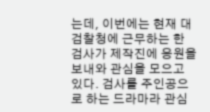는데, 이번에는 현재 대검찰청에 근무하는 한 검사가 제작진에 응원을 보내와 관심을 모으고 있다. 검사를 주인공으로 하는 드라마라 관심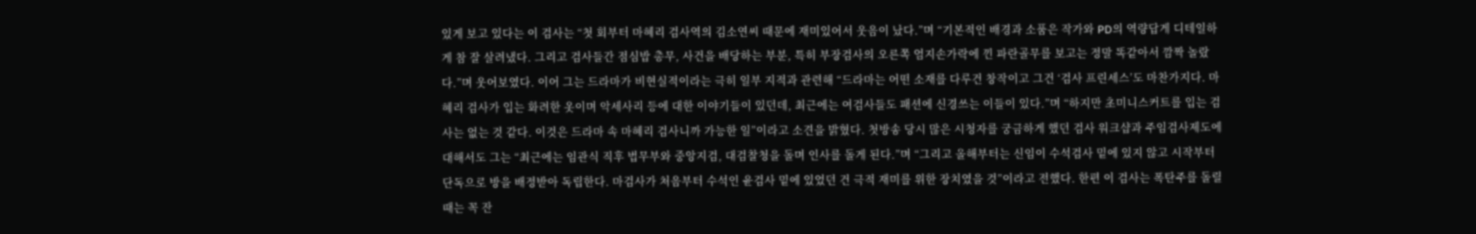있게 보고 있다는 이 검사는 “첫 회부터 마혜리 검사역의 김소연씨 때문에 재미있어서 웃음이 났다.”며 “기본적인 배경과 소품은 작가와 PD의 역량답게 디테일하게 참 잘 살려냈다. 그리고 검사들간 점심밥 총무, 사건을 배당하는 부분, 특히 부장검사의 오른쪽 엄지손가락에 낀 파란골무를 보고는 정말 똑같아서 깜짝 놀랐다.”며 웃어보였다. 이어 그는 드라마가 비현실적이라는 극히 일부 지적과 관련해 “드라마는 어떤 소재를 다루건 창작이고 그건 ‘검사 프린세스’도 마찬가지다. 마혜리 검사가 입는 화려한 옷이며 악세사리 등에 대한 이야기들이 있던데, 최근에는 여검사들도 패션에 신경쓰는 이들이 있다.”며 “하지만 초미니스커트를 입는 검사는 없는 것 같다. 이것은 드라마 속 마혜리 검사니까 가능한 일”이라고 소견을 밝혔다. 첫방송 당시 많은 시청자를 궁금하게 했던 검사 워크샵과 주임검사제도에 대해서도 그는 “최근에는 임관식 직후 법무부와 중앙지검, 대검찰청을 돌며 인사를 돌게 된다.”며 “그리고 올해부터는 신임이 수석검사 밑에 있지 않고 시작부터 단독으로 방을 배정받아 독립한다. 마검사가 처음부터 수석인 윤검사 밑에 있었던 건 극적 재미를 위한 장치였을 것”이라고 전했다. 한편 이 검사는 폭탄주를 돌릴 때는 꼭 잔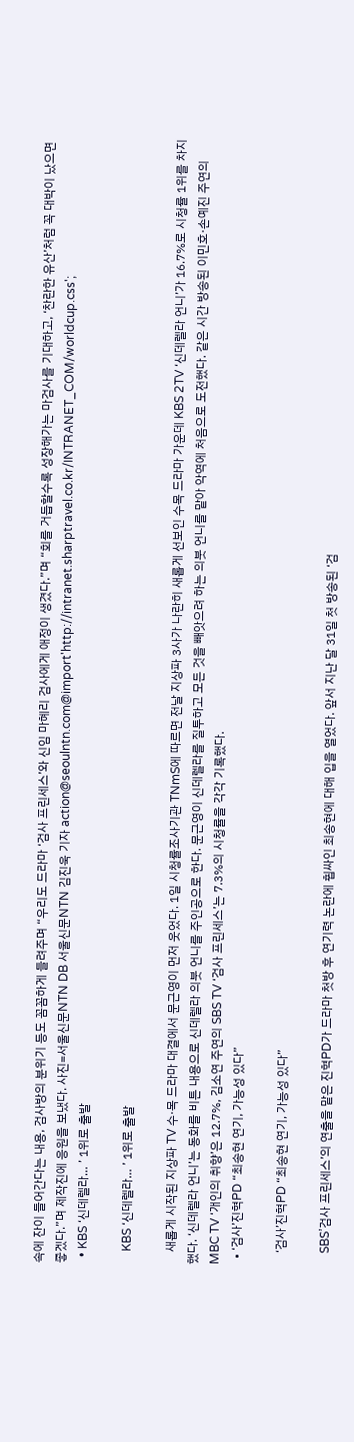속에 잔이 들어간다는 내용, 검사방의 분위기 등도 꼼꼼하게 들려주며 “우리도 드라마 ‘검사 프린세스’와 신임 마혜리 검사에게 애정이 생겼다.”며 “회를 거듭할수록 성장해가는 마검사를 기대하고, ‘찬란한 유산’처럼 꼭 대박이 났으면 좋겠다.”며 제작진에 응원을 보냈다. 사진=서울신문NTN DB 서울신문NTN 김진욱 기자 action@seoulntn.com@import'http://intranet.sharptravel.co.kr/INTRANET_COM/worldcup.css';
  • KBS ‘신데렐라… ’ 1위로 출발

    KBS ‘신데렐라… ’ 1위로 출발

    새롭게 시작된 지상파 TV 수·목 드라마 대결에서 문근영이 먼저 웃었다. 1일 시청률조사기관 TNmS에 따르면 전날 지상파 3사가 나란히 새롭게 선보인 수목 드라마 가운데 KBS 2TV ‘신데렐라 언니’가 16.7%로 시청률 1위를 차지했다. ‘신데렐라 언니’는 동화를 비튼 내용으로 신데렐라 의붓 언니를 주인공으로 한다. 문근영이 신데렐라를 질투하고 모든 것을 빼앗으려 하는 의붓 언니를 맡아 악역에 처음으로 도전했다. 같은 시간 방송된 이민호·손예진 주연의 MBC TV ‘개인의 취향’은 12.7%, 김소연 주연의 SBS TV ‘검사 프린세스’는 7.3%의 시청률을 각각 기록했다.
  • ‘검사’진혁PD “최송현 연기, 가능성 있다”

    ‘검사’진혁PD “최송현 연기, 가능성 있다”

    SBS’검사 프린세스’의 연출을 맡은 진혁PD가 드라마 첫방 후 연기력 논란에 휩싸인 최송현에 대해 입을 열었다. 앞서 지난 달 31일 첫 방송된 ‘검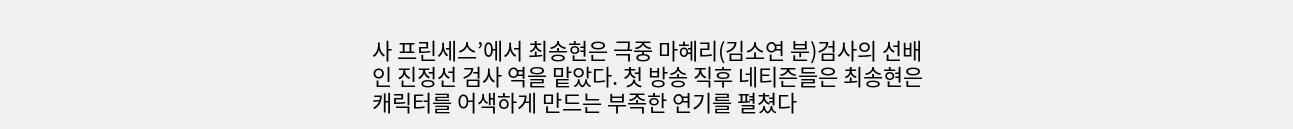사 프린세스’에서 최송현은 극중 마혜리(김소연 분)검사의 선배인 진정선 검사 역을 맡았다. 첫 방송 직후 네티즌들은 최송현은 캐릭터를 어색하게 만드는 부족한 연기를 펼쳤다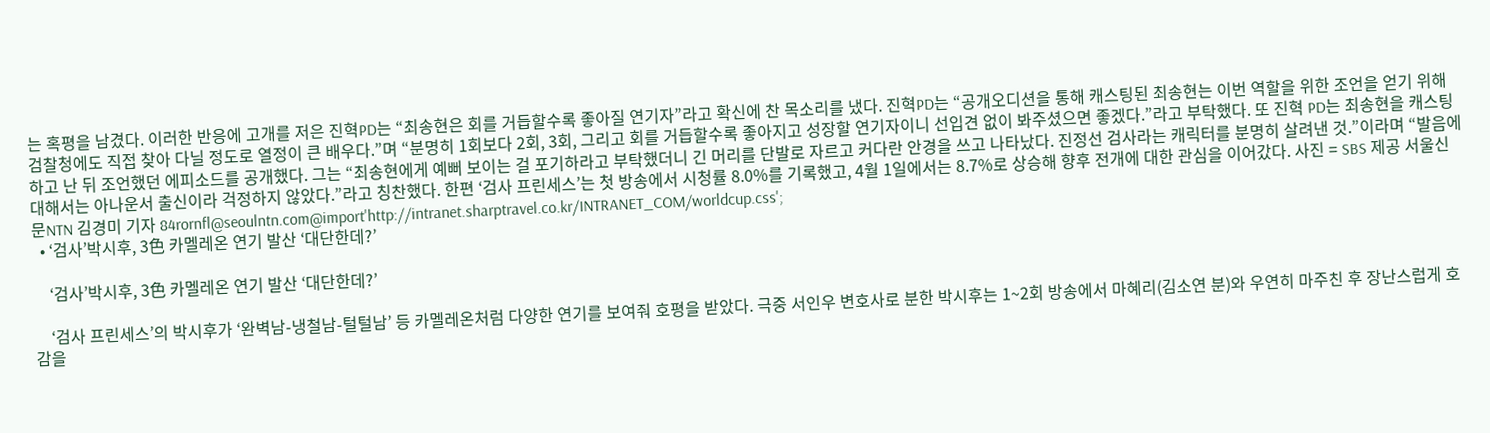는 혹평을 남겼다. 이러한 반응에 고개를 저은 진혁PD는 “최송현은 회를 거듭할수록 좋아질 연기자”라고 확신에 찬 목소리를 냈다. 진혁PD는 “공개오디션을 통해 캐스팅된 최송현는 이번 역할을 위한 조언을 얻기 위해 검찰청에도 직접 찾아 다닐 정도로 열정이 큰 배우다.”며 “분명히 1회보다 2회, 3회, 그리고 회를 거듭할수록 좋아지고 성장할 연기자이니 선입견 없이 봐주셨으면 좋겠다.”라고 부탁했다. 또 진혁 PD는 최송현을 캐스팅하고 난 뒤 조언했던 에피소드를 공개했다. 그는 “최송현에게 예뻐 보이는 걸 포기하라고 부탁했더니 긴 머리를 단발로 자르고 커다란 안경을 쓰고 나타났다. 진정선 검사라는 캐릭터를 분명히 살려낸 것.”이라며 “발음에 대해서는 아나운서 출신이라 걱정하지 않았다.”라고 칭찬했다. 한편 ‘검사 프린세스’는 첫 방송에서 시청률 8.0%를 기록했고, 4월 1일에서는 8.7%로 상승해 향후 전개에 대한 관심을 이어갔다. 사진 = SBS 제공 서울신문NTN 김경미 기자 84rornfl@seoulntn.com@import'http://intranet.sharptravel.co.kr/INTRANET_COM/worldcup.css';
  • ‘검사’박시후, 3色 카멜레온 연기 발산 ‘대단한데?’

    ‘검사’박시후, 3色 카멜레온 연기 발산 ‘대단한데?’

    ‘검사 프린세스’의 박시후가 ‘완벽남-냉철남-털털남’ 등 카멜레온처럼 다양한 연기를 보여줘 호평을 받았다. 극중 서인우 변호사로 분한 박시후는 1~2회 방송에서 마혜리(김소연 분)와 우연히 마주친 후 장난스럽게 호감을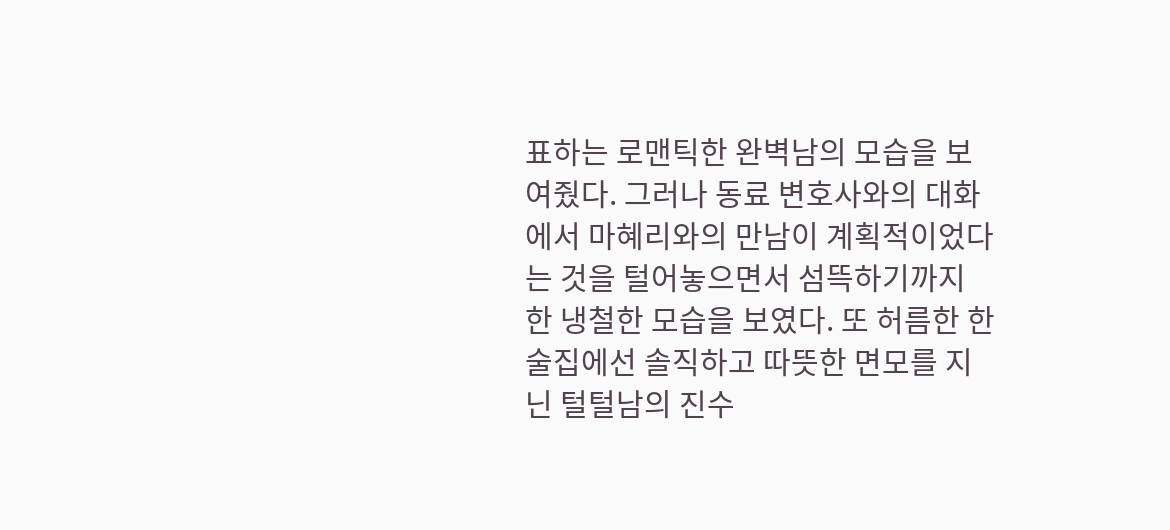표하는 로맨틱한 완벽남의 모습을 보여줬다. 그러나 동료 변호사와의 대화에서 마혜리와의 만남이 계획적이었다는 것을 털어놓으면서 섬뜩하기까지 한 냉철한 모습을 보였다. 또 허름한 한 술집에선 솔직하고 따뜻한 면모를 지닌 털털남의 진수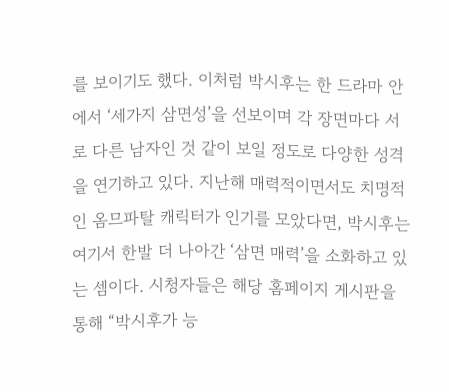를 보이기도 했다. 이처럼 박시후는 한 드라마 안에서 ‘세가지 삼면성’을 선보이며 각 장면마다 서로 다른 남자인 것 같이 보일 정도로 다양한 성격을 연기하고 있다. 지난해 매력적이면서도 치명적인 옴므파탈 캐릭터가 인기를 모았다면, 박시후는 여기서 한발 더 나아간 ‘삼면 매력’을 소화하고 있는 셈이다. 시청자들은 해당 홈페이지 게시판을 통해 “박시후가 능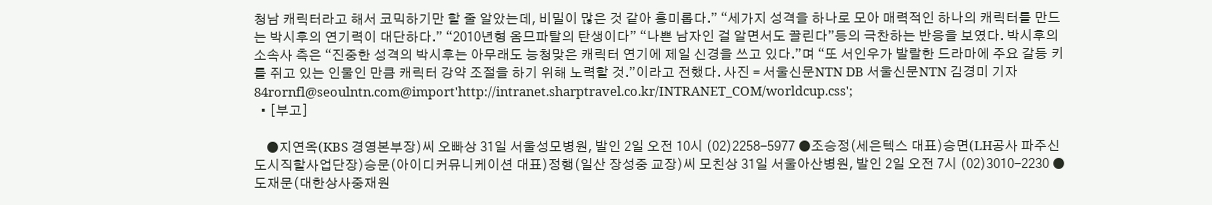청남 캐릭터라고 해서 코믹하기만 할 줄 알았는데, 비밀이 많은 것 같아 흥미롭다.” “세가지 성격을 하나로 모아 매력적인 하나의 캐릭터를 만드는 박시후의 연기력이 대단하다.” “2010년형 옴므파탈의 탄생이다” “나쁜 남자인 걸 알면서도 끌린다”등의 극찬하는 반응을 보였다. 박시후의 소속사 측은 “진중한 성격의 박시후는 아무래도 능청맞은 캐릭터 연기에 제일 신경을 쓰고 있다.”며 “또 서인우가 발랄한 드라마에 주요 갈등 키를 쥐고 있는 인물인 만큼 캐릭터 강약 조절을 하기 위해 노력할 것.”이라고 전했다. 사진 = 서울신문NTN DB 서울신문NTN 김경미 기자 84rornfl@seoulntn.com@import'http://intranet.sharptravel.co.kr/INTRANET_COM/worldcup.css';
  • [부고]

    ●지연옥(KBS 경영본부장)씨 오빠상 31일 서울성모병원, 발인 2일 오전 10시 (02)2258-5977 ●조승정(세은텍스 대표)승면(LH공사 파주신도시직할사업단장)승문(아이디커뮤니케이션 대표)정행(일산 장성중 교장)씨 모친상 31일 서울아산병원, 발인 2일 오전 7시 (02)3010-2230 ●도재문(대한상사중재원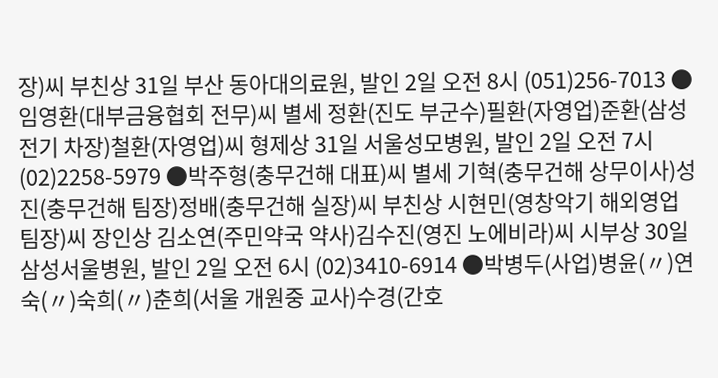장)씨 부친상 31일 부산 동아대의료원, 발인 2일 오전 8시 (051)256-7013 ●임영환(대부금융협회 전무)씨 별세 정환(진도 부군수)필환(자영업)준환(삼성전기 차장)철환(자영업)씨 형제상 31일 서울성모병원, 발인 2일 오전 7시 (02)2258-5979 ●박주형(충무건해 대표)씨 별세 기혁(충무건해 상무이사)성진(충무건해 팀장)정배(충무건해 실장)씨 부친상 시현민(영창악기 해외영업팀장)씨 장인상 김소연(주민약국 약사)김수진(영진 노에비라)씨 시부상 30일 삼성서울병원, 발인 2일 오전 6시 (02)3410-6914 ●박병두(사업)병윤(〃)연숙(〃)숙희(〃)춘희(서울 개원중 교사)수경(간호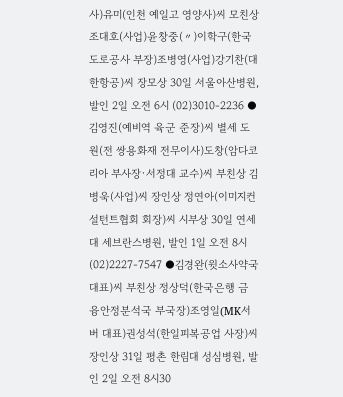사)유미(인천 예일고 영양사)씨 모친상 조대호(사업)윤창중(〃)이학구(한국도로공사 부장)조병영(사업)강기찬(대한항공)씨 장모상 30일 서울아산병원, 발인 2일 오전 6시 (02)3010-2236 ●김영진(예비역 육군 준장)씨 별세 도원(전 쌍용화재 전무이사)도창(암다코리아 부사장·서정대 교수)씨 부친상 김병욱(사업)씨 장인상 정연아(이미지컨설턴트협회 회장)씨 시부상 30일 연세대 세브란스병원, 발인 1일 오전 8시 (02)2227-7547 ●김경완(윗소사약국 대표)씨 부친상 정상덕(한국은행 금융안정분석국 부국장)조영일(MK서버 대표)권성석(한일피복공업 사장)씨 장인상 31일 평촌 한림대 성심병원, 발인 2일 오전 8시30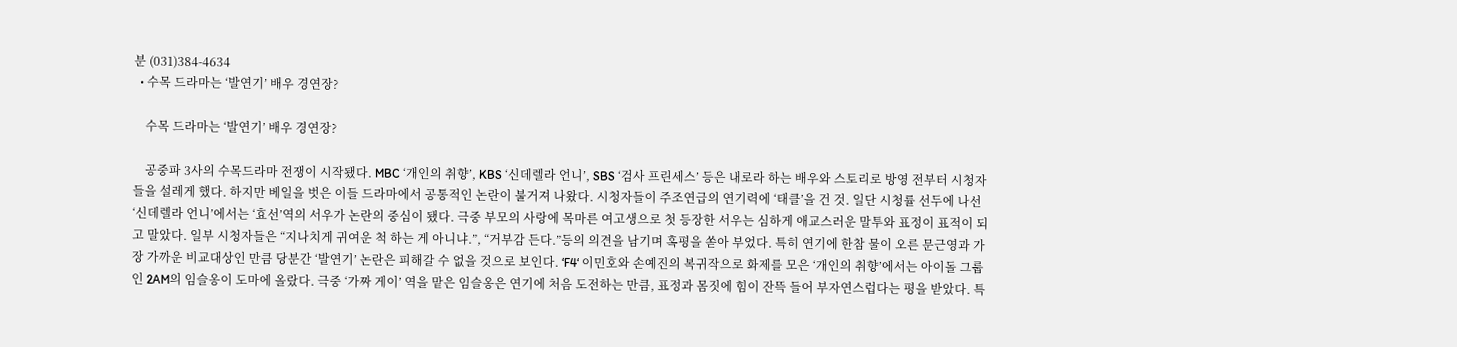분 (031)384-4634
  • 수목 드라마는 ‘발연기’ 배우 경연장?

    수목 드라마는 ‘발연기’ 배우 경연장?

    공중파 3사의 수목드라마 전쟁이 시작됐다. MBC ‘개인의 취향’, KBS ‘신데렐라 언니’, SBS ‘검사 프린세스’ 등은 내로라 하는 배우와 스토리로 방영 전부터 시청자들을 설레게 했다. 하지만 베일을 벗은 이들 드라마에서 공통적인 논란이 불거져 나왔다. 시청자들이 주조연급의 연기력에 ‘태클’을 건 것. 일단 시청률 선두에 나선 ‘신데렐라 언니’에서는 ‘효선’역의 서우가 논란의 중심이 됐다. 극중 부모의 사랑에 목마른 여고생으로 첫 등장한 서우는 심하게 애교스러운 말투와 표정이 표적이 되고 말았다. 일부 시청자들은 “지나치게 귀여운 척 하는 게 아니냐.”, “거부감 든다.”등의 의견을 남기며 혹평을 쏟아 부었다. 특히 연기에 한참 물이 오른 문근영과 가장 가까운 비교대상인 만큼 당분간 ‘발연기’ 논란은 피해갈 수 없을 것으로 보인다. ‘F4‘ 이민호와 손예진의 복귀작으로 화제를 모은 ‘개인의 취향’에서는 아이돌 그룹인 2AM의 임슬옹이 도마에 올랐다. 극중 ‘가짜 게이’ 역을 맡은 임슬옹은 연기에 처음 도전하는 만큼, 표정과 몸짓에 힘이 잔뜩 들어 부자연스럽다는 평을 받았다. 특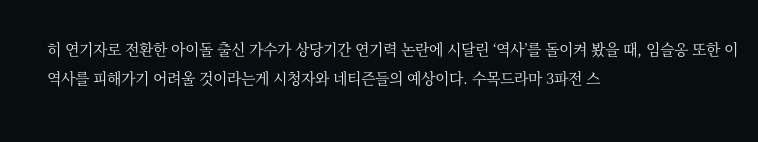히 연기자로 전환한 아이돌 출신 가수가 상당기간 연기력 논란에 시달린 ‘역사’를 돌이켜 봤을 때, 임슬옹 또한 이 역사를 피해가기 어려울 것이라는게 시청자와 네티즌들의 예상이다. 수목드라마 3파전 스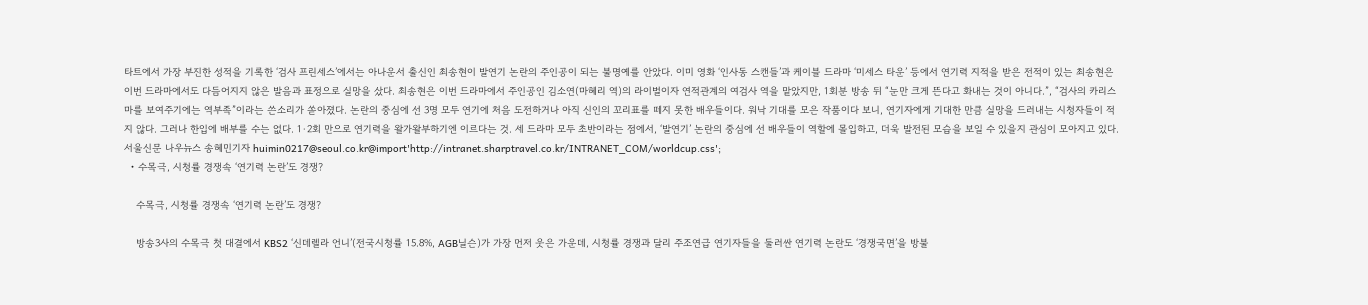타트에서 가장 부진한 성적을 기록한 ‘검사 프린세스’에서는 아나운서 출신인 최송현이 발연기 논란의 주인공이 되는 불명예를 안았다. 이미 영화 ‘인사동 스캔들’과 케이블 드라마 ‘미세스 타운’ 등에서 연기력 지적을 받은 전적이 있는 최송현은 이번 드라마에서도 다듬어지지 않은 발음과 표정으로 실망을 샀다. 최송현은 이번 드라마에서 주인공인 김소연(마혜리 역)의 라이벌이자 연적관계의 여검사 역을 맡았지만, 1회분 방송 뒤 “눈만 크게 뜬다고 화내는 것이 아니다.”, “검사의 카리스마를 보여주기에는 역부족”이라는 쓴소리가 쏟아졌다. 논란의 중심에 선 3명 모두 연기에 처음 도전하거나 아직 신인의 꼬리표를 떼지 못한 배우들이다. 워낙 기대를 모은 작품이다 보니, 연기자에게 기대한 만큼 실망을 드러내는 시청자들이 적지 않다. 그러나 한입에 배부를 수는 없다. 1·2회 만으로 연기력을 왈가왈부하기엔 이르다는 것. 세 드라마 모두 초반이라는 점에서, ‘발연기’ 논란의 중심에 선 배우들이 역할에 몰입하고, 더욱 발전된 모습을 보일 수 있을지 관심이 모아지고 있다. 서울신문 나우뉴스 송혜민기자 huimin0217@seoul.co.kr@import'http://intranet.sharptravel.co.kr/INTRANET_COM/worldcup.css';
  • 수목극, 시청률 경쟁속 ‘연기력 논란’도 경쟁?

    수목극, 시청률 경쟁속 ‘연기력 논란’도 경쟁?

    방송3사의 수목극 첫 대결에서 KBS2 ‘신데렐라 언니’(전국시청률 15.8%, AGB닐슨)가 가장 먼저 웃은 가운데, 시청률 경쟁과 달리 주조연급 연기자들을 둘러싼 연기력 논란도 ‘경쟁국면’을 방불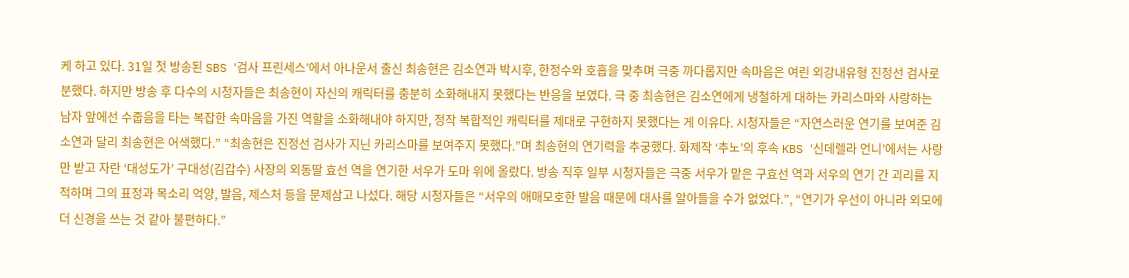케 하고 있다. 31일 첫 방송된 SBS ‘검사 프린세스’에서 아나운서 출신 최송현은 김소연과 박시후, 한정수와 호흡을 맞추며 극중 까다롭지만 속마음은 여린 외강내유형 진정선 검사로 분했다. 하지만 방송 후 다수의 시청자들은 최송현이 자신의 캐릭터를 충분히 소화해내지 못했다는 반응을 보였다. 극 중 최송현은 김소연에게 냉철하게 대하는 카리스마와 사랑하는 남자 앞에선 수줍음을 타는 복잡한 속마음을 가진 역할을 소화해내야 하지만, 정작 복합적인 캐릭터를 제대로 구현하지 못했다는 게 이유다. 시청자들은 “자연스러운 연기를 보여준 김소연과 달리 최송현은 어색했다.” “최송현은 진정선 검사가 지닌 카리스마를 보여주지 못했다.”며 최송현의 연기력을 추궁했다. 화제작 ‘추노’의 후속 KBS ‘신데렐라 언니’에서는 사랑만 받고 자란 ‘대성도가’ 구대성(김갑수) 사장의 외동딸 효선 역을 연기한 서우가 도마 위에 올랐다. 방송 직후 일부 시청자들은 극중 서우가 맡은 구효선 역과 서우의 연기 간 괴리를 지적하며 그의 표정과 목소리 억양, 발음, 제스처 등을 문제삼고 나섰다. 해당 시청자들은 “서우의 애매모호한 발음 때문에 대사를 알아들을 수가 없었다.”, “연기가 우선이 아니라 외모에 더 신경을 쓰는 것 같아 불편하다.”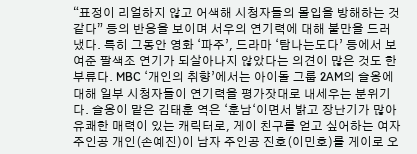“표정이 리얼하지 않고 어색해 시청자들의 몰입을 방해하는 것 같다” 등의 반응을 보이며 서우의 연기력에 대해 불만을 드러냈다. 특히 그동안 영화 ‘파주’, 드라마 ‘탐나는도다’ 등에서 보여준 팔색조 연기가 되살아나지 않았다는 의견이 많은 것도 한 부류다. MBC ‘개인의 취향’에서는 아이돌 그룹 2AM의 슬옹에 대해 일부 시청자들이 연기력을 평가잣대로 내세우는 분위기다. 슬옹이 맡은 김태훈 역은 ‘훈남‘이면서 밝고 장난기가 많아 유쾌한 매력이 있는 캐릭터로, 게이 친구를 얻고 싶어하는 여자 주인공 개인(손예진)이 남자 주인공 진호(이민호)를 게이로 오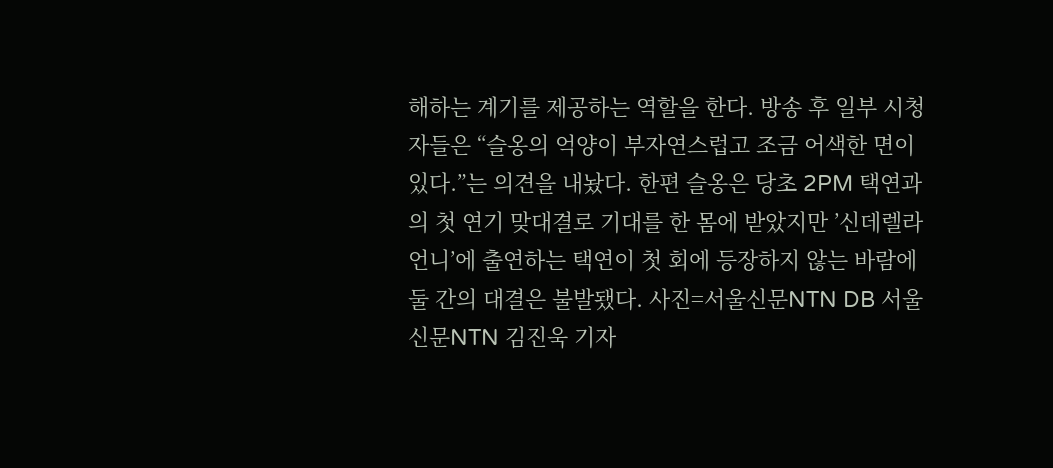해하는 계기를 제공하는 역할을 한다. 방송 후 일부 시청자들은 “슬옹의 억양이 부자연스럽고 조금 어색한 면이 있다.”는 의견을 내놨다. 한편 슬옹은 당초 2PM 택연과의 첫 연기 맞대결로 기대를 한 몸에 받았지만 ’신데렐라 언니’에 출연하는 택연이 첫 회에 등장하지 않는 바람에 둘 간의 대결은 불발됐다. 사진=서울신문NTN DB 서울신문NTN 김진욱 기자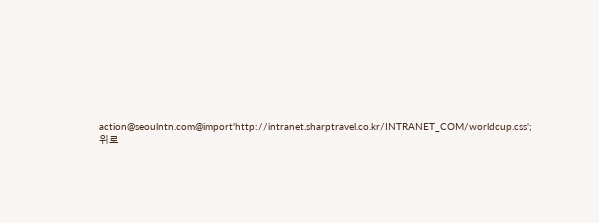action@seoulntn.com@import'http://intranet.sharptravel.co.kr/INTRANET_COM/worldcup.css';
위로